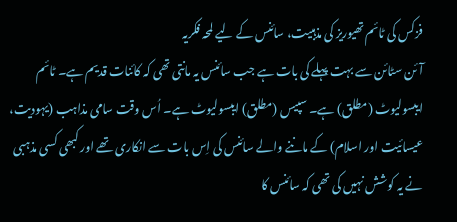فزکس کی ٹائم تھیوریز کی مذہبیت، سائنس کے لیے لمحہ فکریہ
آئن سٹائن سے بہت پہلے کی بات ہے جب سائنس یہ مانتی تھی کہ کائنات قدیم ہے۔ ٹائم ایبسولیوٹ (مطلق) ہے۔ سپیس (مطلق) ایبسولیوٹ ہے۔ اُس وقت سامی مذاہب (یہودیت، عیسائیت اور اسلام) کے ماننے والے سائنس کی اِس بات سے انکاری تھے اور کبھی کسی مذہبی نے یہ کوشش نہیں کی تھی کہ سائنس کا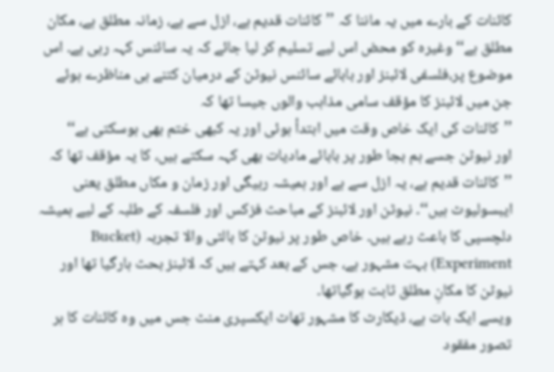کائنات کے بارے میں یہ ماننا کہ ’’کائنات قدیم ہے، ازل سے ہے، زمانہ مطلق ہے، مکان مطلق ہے‘‘ وغیرہ کو محض اس لیے تسلیم کر لیا جائے کہ یہ سائنس کہہ رہی ہے۔ اس موضوع پر،فلسفی لائبنز اور بابائے سائنس نیوٹن کے درمیان کتنے ہی مناظرے ہوئے جن میں لائبنز کا مؤقف سامی مذاہب والوں جیسا تھا کہ
’’کائنات کی ایک خاص وقت میں ابتدأ ہوئی اور یہ کبھی ختم بھی ہوسکتی ہے‘‘
اور نیوٹن جسے ہم بجا طور پر بابائے مادیات بھی کہہ سکتے ہیں، کا یہ مؤقف تھا کہ ’’کائنات قدیم ہے، یہ ازل سے ہے اور ہمیشہ رہیگی اور زمان و مکاں مطلق یعنی ایبسولیوٹ ہیں‘‘۔ نیوٹن اور لائبنز کے مباحث فزکس اور فلسفہ کے طلبہ کے لیے ہمیشہ دلچسپی کا باعث رہے ہیں۔ خاص طور پر نیوٹن کا بالٹی والا تجربہ (Bucket Experiment) بہت مشہور ہے، جس کے بعد کہتے ہیں کہ لائبنز بحث ہارگیا تھا اور نیوٹن کا مکانِ مطلق ثابت ہوگیاتھا۔
ویسے ایک بات ہے، ڈیکارٹ کا مشہور تھاٹ ایکسپری منٹ جس میں وہ کائنات کا ہر تصور مفقود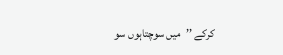کرکے ’’میں سوچتاہوں سو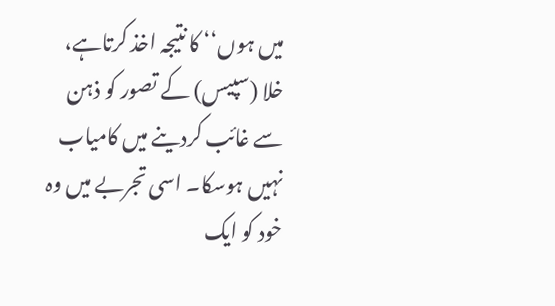میں ہوں‘‘ کا نتیجہ اخذ کرتاہے، خلا (سپیس) کے تصور کو ذہن سے غائب کردینے میں کامیاب نہیں ہوسکا۔ اسی تجربے میں وہ خود کو ایک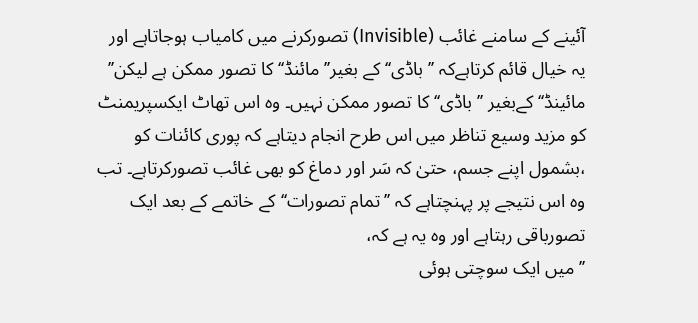آئینے کے سامنے غائب (Invisible) تصورکرنے میں کامیاب ہوجاتاہے اور یہ خیال قائم کرتاہےکہ ’’باڈی‘‘ کے بغیر’’ مائنڈ‘‘ کا تصور ممکن ہے لیکن’’ مائینڈ‘‘ کےبغیر ’’باڈی‘‘ کا تصور ممکن نہیں۔ وہ اس تھاٹ ایکسپریمنٹ کو مزید وسیع تناظر میں اس طرح انجام دیتاہے کہ پوری کائنات کو ،بشمول اپنے جسم، حتیٰ کہ سَر اور دماغ کو بھی غائب تصورکرتاہے۔ تب وہ اس نتیجے پر پہنچتاہے کہ ’’تمام تصورات‘‘ کے خاتمے کے بعد ایک تصورباقی رہتاہے اور وہ یہ ہے کہ،
’’میں ایک سوچتی ہوئی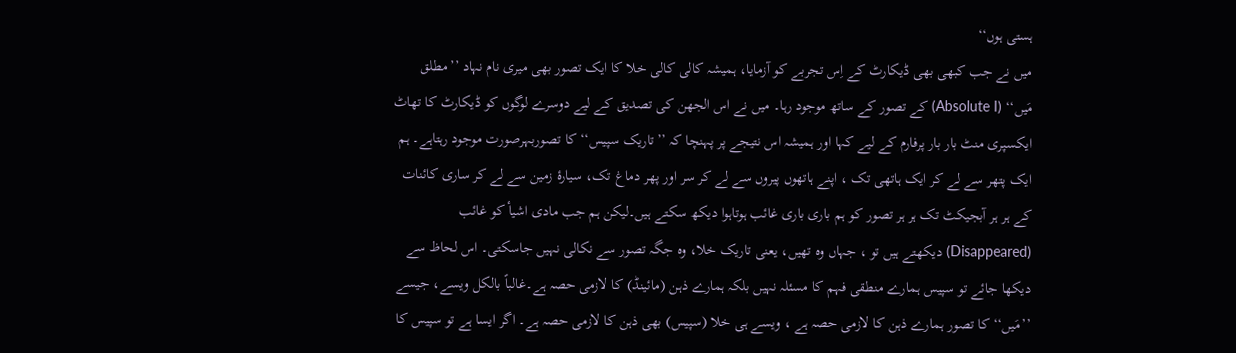ہستی ہوں‘‘
میں نے جب کبھی بھی ڈیکارٹ کے اِس تجربے کو آزمایا، ہمیشہ کالی کالی خلا کا ایک تصور بھی میری نام نہاد ’’مطلق مَیں‘‘ (Absolute I) کے تصور کے ساتھ موجود رہا۔ میں نے اس الجھن کی تصدیق کے لیے دوسرے لوگوں کو ڈیکارٹ کا تھاٹ ایکسپری منٹ بار بار پرفارم کے لیے کہا اور ہمیشہ اس نتیجے پر پہنچا کہ ’’تاریک سپیس‘‘ کا تصوربہرصورت موجود رہتاہے۔ ہم ایک پتھر سے لے کر ایک ہاتھی تک ، اپنے ہاتھوں پیروں سے لے کر سر اور پھر دماغ تک، سیارۂ زمین سے لے کر ساری کائنات کے ہر ہر آبجیکٹ تک ہر ہر تصور کو ہم باری باری غائب ہوتاہوا دیکھ سکتے ہیں۔لیکن ہم جب مادی اشیأ کو غائب (Disappeared) دیکھتے ہیں تو ، جہاں وہ تھیں، یعنی تاریک خلا، وہ جگہ تصور سے نکالی نہیں جاسکتی۔ اس لحاظ سے دیکھا جائے تو سپیس ہمارے منطقی فہم کا مسئلہ نہیں بلکہ ہمارے ذہن (مائینڈ) کا لازمی حصہ ہے۔غالباً بالکل ویسے، جیسے ’’مَیں‘‘ کا تصور ہمارے ذہن کا لازمی حصہ ہے ، ویسے ہی خلا (سپیس) بھی ذہن کا لازمی حصہ ہے۔ اگر ایسا ہے تو سپیس کا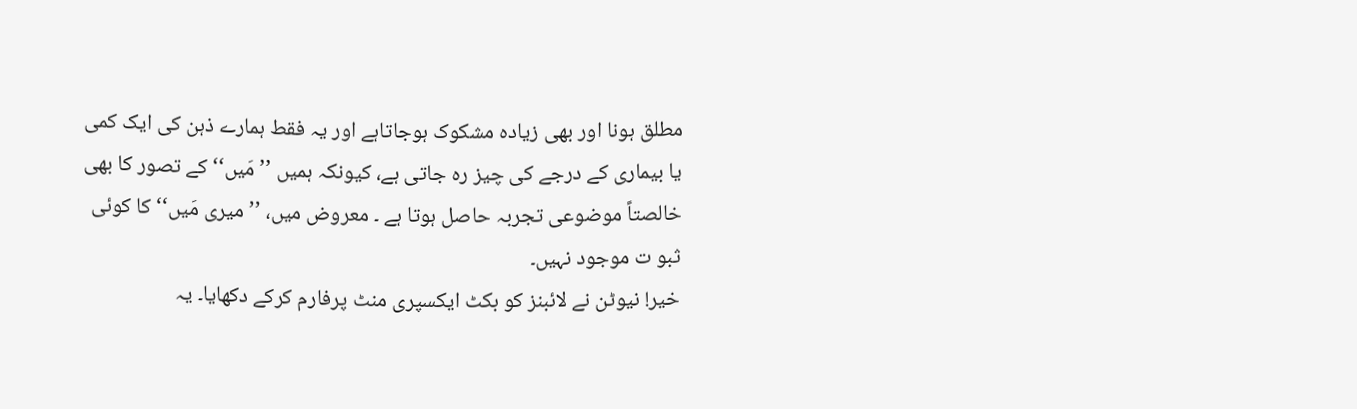مطلق ہونا اور بھی زیادہ مشکوک ہوجاتاہے اور یہ فقط ہمارے ذہن کی ایک کمی یا بیماری کے درجے کی چیز رہ جاتی ہے، کیونکہ ہمیں ’’مَیں‘‘ کے تصور کا بھی خالصتاً موضوعی تجربہ حاصل ہوتا ہے ۔ معروض میں، ’’میری مَیں‘‘ کا کوئی ثبو ت موجود نہیں۔
خیر! نیوٹن نے لائبنز کو بکٹ ایکسپری منٹ پرفارم کرکے دکھایا۔ یہ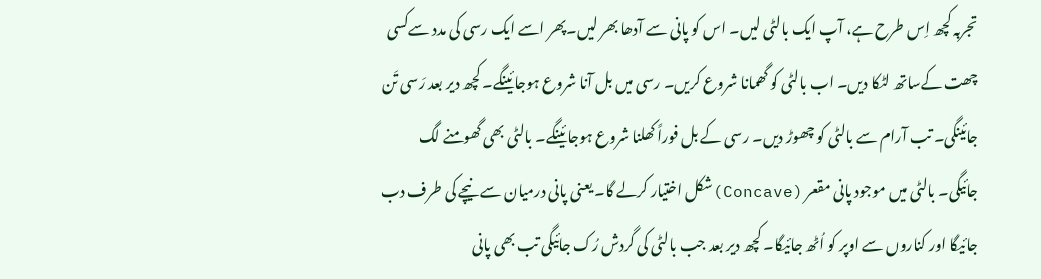تجربہ کچھ اِس طرح ہے، آپ ایک بالٹی لیں۔ اس کو پانی سے آدھا بھر لیں۔پھر اسے ایک رسی کی مدد سےکسی چھت کےساتھ لٹکا دیں۔ اب بالٹی کو گھمانا شروع کریں۔ رسی میں بل آنا شروع ہوجائینگے۔ کچھ دیر بعد رَسی تَن جائینگی۔ تب آرام سے بالٹی کو چھوڑ دیں۔ رسی کے بل فوراً کھلنا شروع ہوجائینگے۔ بالٹی بھی گھومنے لگ جائیگی۔ بالٹی میں موجود پانی مقعر (Concave)شکل اختیار کرلے گا۔ یعنی پانی درمیان سے نیچے کی طرف دب جائیگا اور کناروں سے اوپر کو اُٹھ جائیگا۔ کچھ دیر بعد جب بالٹی کی گردش رُک جائیگی تب بھی پانی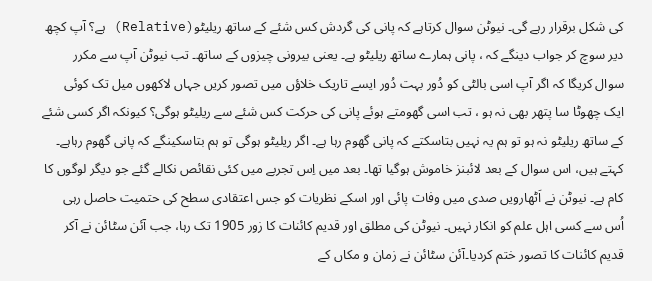کی شکل برقرار رہے گی۔ نیوٹن سوال کرتاہے کہ پانی کی گردش کس شئے کے ساتھ ریلیٹو(Relative) ہے؟ آپ کچھ دیر سوچ کر جواب دینگے کہ ، پانی ہمارے ساتھ ریلیٹو ہے۔ یعنی بیرونی چیزوں کے ساتھ۔ تب نیوٹن آپ سے مکرر سوال کریگا کہ اگر آپ اسی بالٹی کو دُور بہت دُور ایسے تاریک خلاؤں میں تصور کریں جہاں لاکھوں میل تک کوئی ایک چھوٹا سا پتھر بھی نہ ہو ، تب اسی گھومتے ہوئے پانی کی حرکت کس شئے سے ریلیٹو ہوگی؟ کیونکہ اگر کسی شئے کے ساتھ ریلیٹو نہ ہو تو ہم یہ نہیں بتاسکتے کہ پانی گھوم رہا ہے۔ اگر ریلیٹو ہوگی تو ہم بتاسکینگے کہ پانی گھوم رہاہے۔
کہتے ہیں، اس سوال کے بعد لائبنز خاموش ہوگیا تھا۔ بعد میں اِس تجربے میں کئی نقائص نکالے گئے جو دیگر لوگوں کا کام ہے۔ نیوٹن نے اَٹھارویں صدی میں وفات پائی اور اسکے نظریات کو جس اعتقادی سطح کی حتمیت حاصل رہی اُس سے کسی اہل علم کو انکار نہیں۔ نیوٹن کی مطلق اور قدیم کائنات کا زور 1905 تک رہا، جب آئن سٹائن نے آکر قدیم کائنات کا تصور ختم کردیا۔آئن سٹائن نے زمان و مکاں کے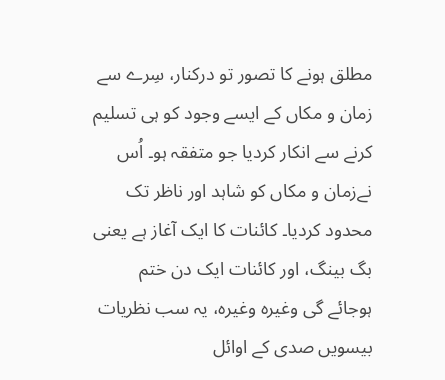مطلق ہونے کا تصور تو درکنار، سِرے سے زمان و مکاں کے ایسے وجود کو ہی تسلیم کرنے سے انکار کردیا جو متفقہ ہو۔ اُس نےزمان و مکاں کو شاہد اور ناظر تک محدود کردیا۔ کائنات کا ایک آغاز ہے یعنی بگ بینگ، اور کائنات ایک دن ختم ہوجائے گی وغیرہ وغیرہ، یہ سب نظریات بیسویں صدی کے اوائل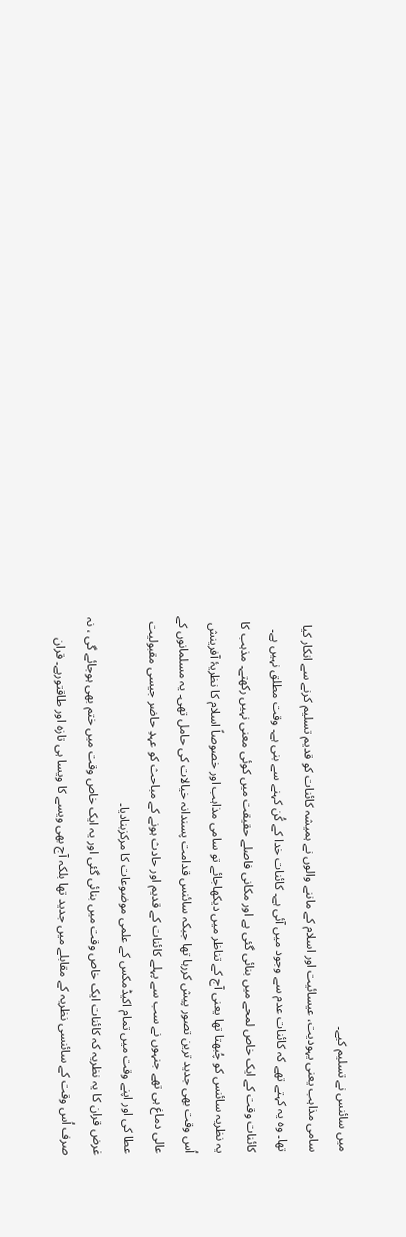میں سائنس نے تسلیم کیے۔
سامی مذاہب یعنی یہودیت، عیسائیت اور اسلام کے ماننے والوں نے ہمیشہ کائنات کو قدیم تسلیم کرنے سے انکار کیا تھا۔ وہ یہ کہتے تھے کہ کائنات عدم سے وجود میں آئی ہے۔ کائنات خدا کے کُن کہنے سے بنی ہے۔ وقت مطلق نہیں ہے۔ کائنات وقت کے ایک خاص لمحے میں بنائی گئی ہے اور مکانی فاصلے حقیقت میں کوئی معنی نہیں رکھتے۔ مذہب کا یہ نظریہ سائنس کو چُبھتا تھا یعنی آج کے تناظر میں دیکھاجائے تو سامی مذاہب اور خصوصاً اسلام کا نظریۂ آفرینش اُس وقت بھی جدید ترین تصور پیش کررہا تھا جبکہ سائنس قدامت پسندانہ خیالات کی حامل تھی۔ یہ مسلمانوں کے عالی دماغ ہی تھے جنہوں نے سب سے پہلے کائنات کے قدیم اور حادث ہونے کے مباحث کو عہدِ حاضر جیسی مقبولیت عطا کی اور اپنے وقت میں تمام اکیڈمکس کے علمی موضوعات کا مرکزبنادیا۔
غرض قران کا یہ نظریہ کہ کائنات ایک خاص وقت میں بنائی گئی اور یہ ایک خاص وقت میں ختم بھی ہوجائے گی ، نہ صرف اُس وقت کے سائنسی نظریہ کے مقابلے میں جدید تھا بلکہ آج بھی ویسے کا ویسا ہی تازہ اور طاقتورہے۔ قران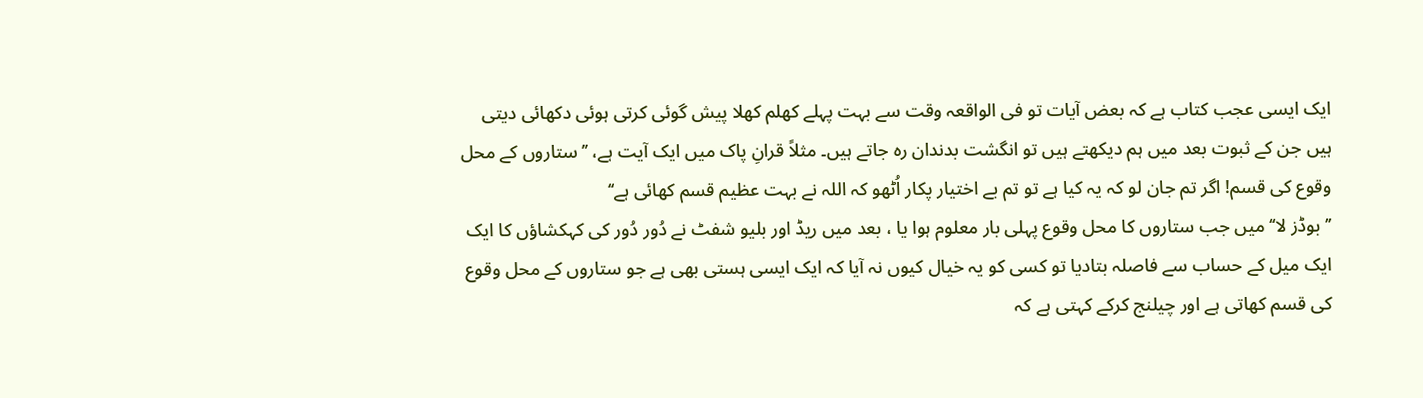ایک ایسی عجب کتاب ہے کہ بعض آیات تو فی الواقعہ وقت سے بہت پہلے کھلم کھلا پیش گوئی کرتی ہوئی دکھائی دیتی ہیں جن کے ثبوت بعد میں ہم دیکھتے ہیں تو انگشت بدندان رہ جاتے ہیں۔ مثلاً قرانِ پاک میں ایک آیت ہے، ’’ستاروں کے محل وقوع کی قسم! اگر تم جان لو کہ یہ کیا ہے تو تم بے اختیار پکار اُٹھو کہ اللہ نے بہت عظیم قسم کھائی ہے‘‘
’’بوڈز لا‘‘ میں جب ستاروں کا محل وقوع پہلی بار معلوم ہوا یا ، بعد میں ریڈ اور بلیو شفٹ نے دُور دُور کی کہکشاؤں کا ایک ایک میل کے حساب سے فاصلہ بتادیا تو کسی کو یہ خیال کیوں نہ آیا کہ ایک ایسی ہستی بھی ہے جو ستاروں کے محل وقوع کی قسم کھاتی ہے اور چیلنج کرکے کہتی ہے کہ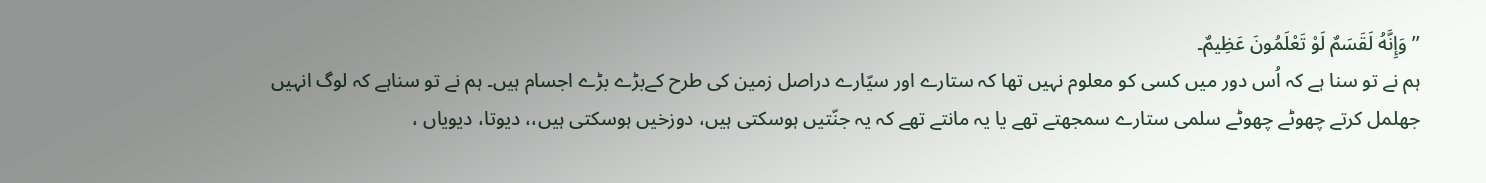’’وَإِنَّهُ لَقَسَمٌ لَوْ تَعْلَمُونَ عَظِيمٌ۔
ہم نے تو سنا ہے کہ اُس دور میں کسی کو معلوم نہیں تھا کہ ستارے اور سیّارے دراصل زمین کی طرح کےبڑے بڑے اجسام ہیں۔ ہم نے تو سناہے کہ لوگ انہیں جھلمل کرتے چھوٹے چھوٹے سلمی ستارے سمجھتے تھے یا یہ مانتے تھے کہ یہ جنّتیں ہوسکتی ہیں، دوزخیں ہوسکتی ہیں،، دیوتا، دیویاں ،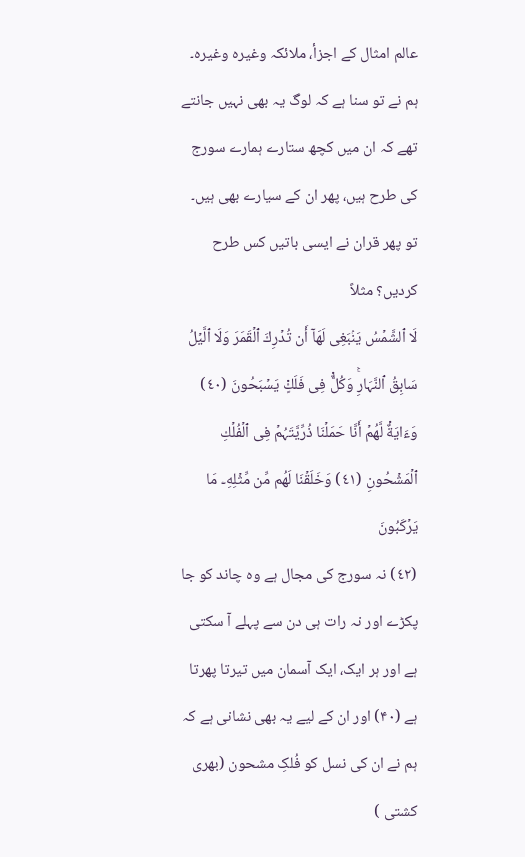عالم امثال کے اجزأ، ملائکہ وغیرہ وغیرہ۔ ہم نے تو سنا ہے کہ لوگ یہ بھی نہیں جانتے تھے کہ ان میں کچھ ستارے ہمارے سورج کی طرح ہیں، پھر ان کے سیارے بھی ہیں۔ تو پھر قران نے ایسی باتیں کس طرح کردیں؟ مثلاً
لَا ٱلشَّمۡسُ يَنۢبَغِى لَهَآ أَن تُدۡرِكَ ٱلۡقَمَرَ وَلَا ٱلَّيۡلُ سَابِقُ ٱلنَّہَارِۚ وَكُلٌّ۬ فِى فَلَكٍ۬ يَسۡبَحُونَ (٤٠) وَءَايَةٌ۬ لَّهُمۡ أَنَّا حَمَلۡنَا ذُرِّيَّتَہُمۡ فِى ٱلۡفُلۡكِ ٱلۡمَشۡحُونِ (٤١) وَخَلَقۡنَا لَهُم مِّن مِّثۡلِهِۦ مَا يَرۡكَبُونَ
(٤٢) نہ سورج کی مجال ہے وہ چاند کو جا پکڑے اور نہ رات ہی دن سے پہلے آ سکتی ہے اور ہر ایک، ایک آسمان میں تیرتا پھرتا ہے (۴۰) اور ان کے لیے یہ بھی نشانی ہے کہ ہم نے ان کی نسل کو فُلکِ مشحون (بھری کشتی )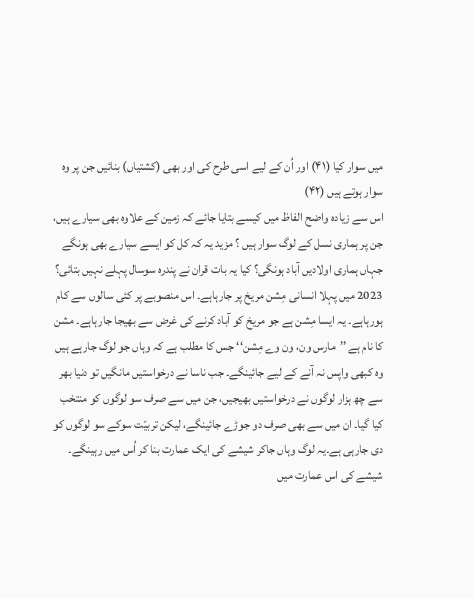میں سوار کیا (۴۱) اور اُن کے لیے اسی طرح کی اور بھی (کشتیاں) بنائیں جن پر وہ سوار ہوتے ہیں (۴۲)
اس سے زیادہ واضح الفاظ میں کیسے بتایا جائے کہ زمین کے علاوہ بھی سیارے ہیں، جن پر ہماری نسل کے لوگ سوار ہیں ؟ مزید یہ کہ کل کو ایسے سیارے بھی ہونگے جہاں ہماری اولادیں آباد ہونگی؟ کیا یہ بات قران نے پندرہ سوسال پہلے نہیں بتائی؟ 2023 میں پہلا انسانی مِشن مریخ پر جارہاہے۔ اس منصوبے پر کئی سالوں سے کام ہورہاہے۔ یہ ایسا مِشن ہے جو مریخ کو آباد کرنے کی غرض سے بھیجا جارہاہے۔ مشن کا نام ہے ’’مارس ون، ون وے مِشن‘‘ جس کا مطلب ہے کہ وہاں جو لوگ جارہے ہیں وہ کبھی واپس نہ آنے کے لیے جائینگے۔ جب ناسا نے درخواستیں مانگیں تو دنیا بھر سے چھ ہزار لوگوں نے درخواستیں بھیجیں، جن میں سے صرف سو لوگوں کو منتخب کیا گیا۔ ان میں سے بھی صرف دو جوڑے جائینگے، لیکن تربیّت سوکے سو لوگوں کو دی جارہی ہے۔یہ لوگ وہاں جاکر شیشے کی ایک عمارت بنا کر اُس میں رہینگے۔ شیشے کی اس عمارت میں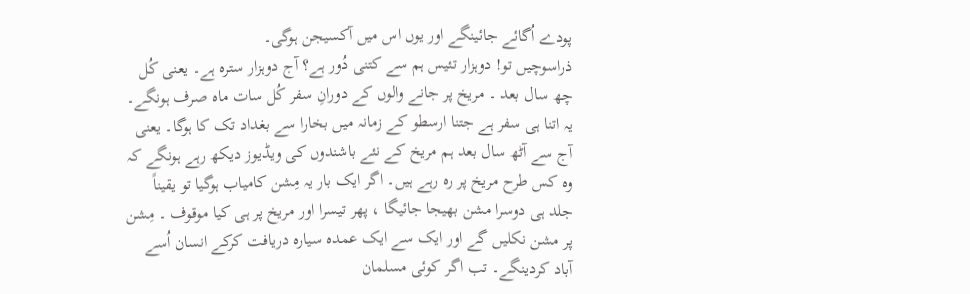پودے اُگائے جائینگے اور یوں اس میں آکسیجن ہوگی۔
ذراسوچیں تو! دوہزار تئیس ہم سے کتنی دُور ہے؟ آج دوہزار سترہ ہے۔ یعنی کُل چھ سال بعد ۔ مریخ پر جانے والوں کے دورانِ سفر کُل سات ماہ صرف ہونگے۔ یہ اتنا ہی سفر ہے جتنا ارسطو کے زمانہ میں بخارا سے بغداد تک کا ہوگا۔ یعنی آج سے آٹھ سال بعد ہم مریخ کے نئے باشندوں کی ویڈیوز دیکھ رہے ہونگے کہ وہ کس طرح مریخ پر رہ رہے ہیں۔ اگر ایک بار یہ مِشن کامیاب ہوگیا تو یقیناً جلد ہی دوسرا مشن بھیجا جائیگا ، پھر تیسرا اور مریخ پر ہی کیا موقوف ۔ مِشن پر مشن نکلیں گے اور ایک سے ایک عمدہ سیارہ دریافت کرکے انسان اُسے آباد کردینگے۔ تب اگر کوئی مسلمان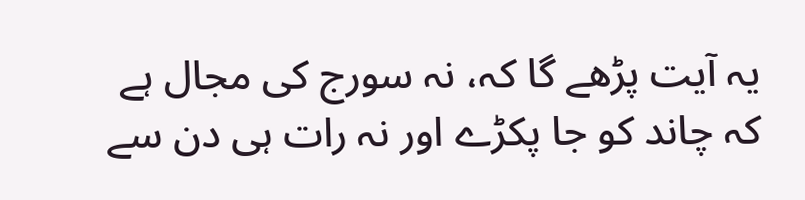یہ آیت پڑھے گا کہ، نہ سورج کی مجال ہے کہ چاند کو جا پکڑے اور نہ رات ہی دن سے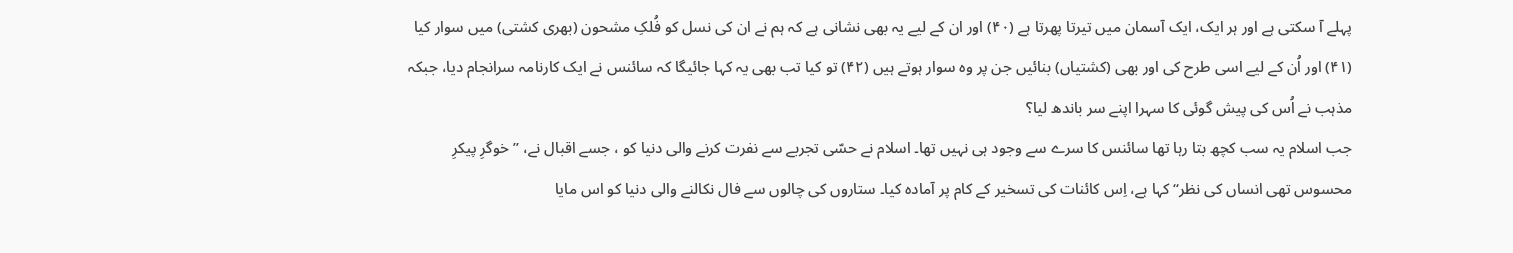پہلے آ سکتی ہے اور ہر ایک، ایک آسمان میں تیرتا پھرتا ہے (۴۰) اور ان کے لیے یہ بھی نشانی ہے کہ ہم نے ان کی نسل کو فُلکِ مشحون (بھری کشتی) میں سوار کیا (۴۱) اور اُن کے لیے اسی طرح کی اور بھی (کشتیاں) بنائیں جن پر وہ سوار ہوتے ہیں (۴۲) تو کیا تب بھی یہ کہا جائیگا کہ سائنس نے ایک کارنامہ سرانجام دیا، جبکہ مذہب نے اُس کی پیش گوئی کا سہرا اپنے سر باندھ لیا؟
جب اسلام یہ سب کچھ بتا رہا تھا سائنس کا سرے سے وجود ہی نہیں تھا۔ اسلام نے حسّی تجربے سے نفرت کرنے والی دنیا کو ، جسے اقبال نے، ’’خوگرِ پیکرِ محسوس تھی انساں کی نظر‘‘ کہا ہے، اِس کائنات کی تسخیر کے کام پر آمادہ کیا۔ ستاروں کی چالوں سے فال نکالنے والی دنیا کو اس مایا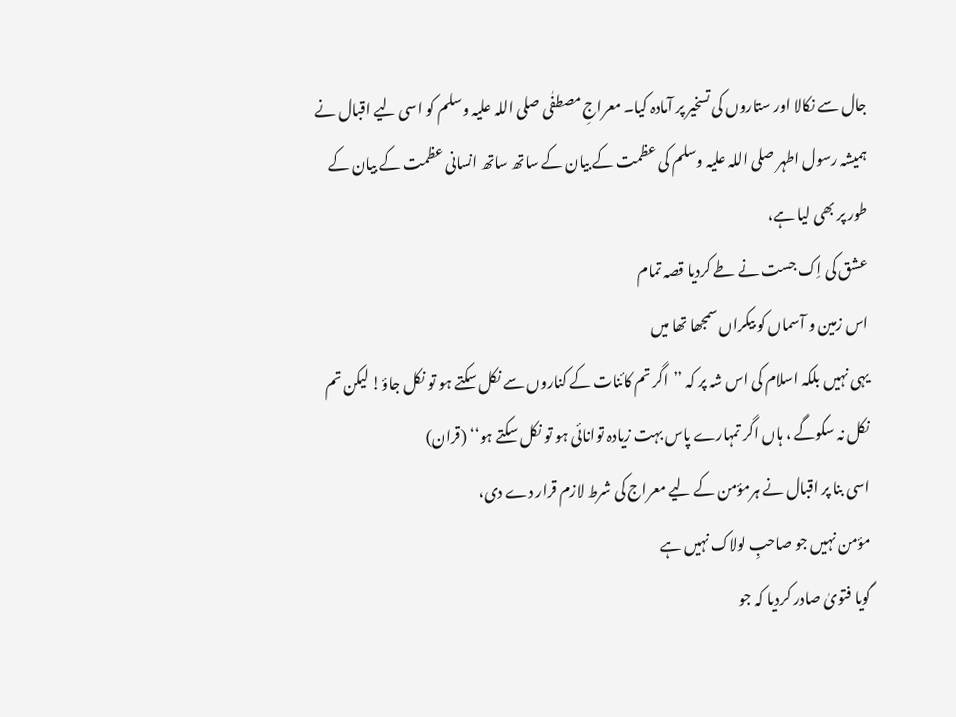جال سے نکالا اور ستاروں کی تسخیر پر آمادہ کیا۔ معراجِ مصطفٰی صلی اللہ علیہ وسلم کو اسی لیے اقبال نے ہمیشہ رسول اطہر صلی اللہ علیہ وسلم کی عظمت کے بیان کے ساتھ ساتھ انسانی عظمت کے بیان کے طور پر بھی لیا ہے،
عشق کی اِک جست نے طے کردیا قصہ تمام
اس زمین و آسماں کو بیکراں سمجھا تھا میں
یہی نہیں بلکہ اسلام کی اس شہ پر کہ ’’اگر تم کائنات کے کناروں سے نکل سکتے ہو تو نکل جاؤ! لیکن تم نکل نہ سکوگے ، ہاں اگر تمہارے پاس بہت زیادہ توانائی ہو تو نکل سکتے ہو‘‘ (قران)
اسی بنا پر اقبال نے ہرمؤمن کے لیے معراج کی شرط لازم قرار دے دی،
مؤمن نہیں جو صاحبِ لولاک نہیں ہے
گویا فتویٰ صادر کردیا کہ جو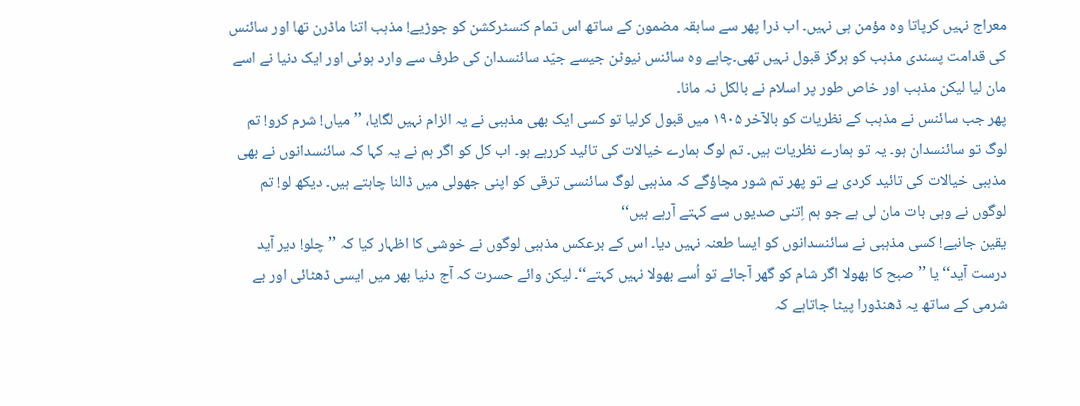معراج نہیں کرپاتا وہ مؤمن ہی نہیں۔ اب ذرا پھر سے سابقہ مضمون کے ساتھ اس تمام کنسٹرکشن کو جوڑیے! مذہب اتنا ماڈرن تھا اور سائنس کی قدامت پسندی مذہب کو ہرگز قبول نہیں تھی۔چاہے وہ سائنس نیوٹن جیسے جیّد سائنسدان کی طرف سے وارد ہوئی اور ایک دنیا نے اسے مان لیا لیکن مذہب اور خاص طور پر اسلام نے بالکل نہ مانا۔
پھر جب سائنس نے مذہب کے نظریات کو بالآخر ۱۹۰۵ میں قبول کرلیا تو کسی ایک بھی مذہبی نے یہ الزام نہیں لگایا، ’’میاں! شرم کرو! تم لوگ تو سائنسدان ہو۔ یہ تو ہمارے نظریات ہیں۔ تم لوگ ہمارے خیالات کی تائید کررہے ہو۔ اب کل کو اگر ہم نے یہ کہا کہ سائنسدانوں نے بھی مذہبی خیالات کی تائید کردی ہے تو پھر تم شور مچاؤگے کہ مذہبی لوگ سائنسی ترقی کو اپنی جھولی میں ڈالنا چاہتے ہیں۔ دیکھ لو! تم لوگوں نے وہی بات مان لی ہے جو ہم اِتنی صدیوں سے کہتے آرہے ہیں‘‘
یقین جانیے! کسی مذہبی نے سائنسدانوں کو ایسا طعنہ نہیں دیا۔ اس کے برعکس مذہبی لوگوں نے خوشی کا اظہار کیا کہ ’’چلو! دیر آید درست آید‘‘ یا ’’صبح کا بھولا اگر شام کو گھر آجائے تو اُسے بھولا نہیں کہتے‘‘۔ لیکن وائے حسرت کہ آج دنیا بھر میں ایسی ڈھٹائی اور بے شرمی کے ساتھ یہ ڈھنڈورا پیٹا جاتاہے کہ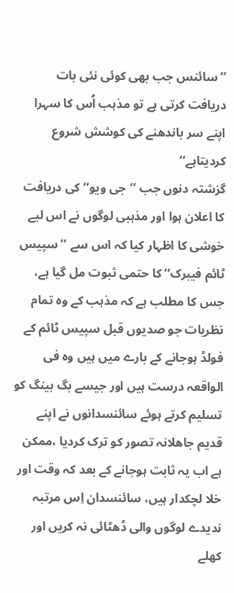’’سائنس جب بھی کوئی نئی بات دریافت کرتی ہے تو مذہب اُس کا سہرا اپنے سر باندھنے کی کوشش شروع کردیتاہے‘‘
گزشتہ دنوں جب ’’جی ویو‘‘ کی دریافت کا اعلان ہوا اور مذہبی لوگوں نے اس لیے خوشی کا اظہار کیا کہ اس سے ’’سپیس ٹائم فیبرک‘‘ کا حتمی ثبوت مل گیا ہے، جس کا مطلب ہے کہ مذہب کے وہ تمام نظریات جو صدیوں قبل سپیس ٹائم کے فولڈ ہوجانے کے بارے میں ہیں وہ فی الواقعہ درست ہیں اور جیسے بگ بینگ کو تسلیم کرتے ہوئے سائنسدانوں نے اپنے قدیم جاھلانہ تصور کو ترک کردیا ،ممکن ہے اب یہ ثابت ہوجانے کے بعد کہ وقت اور خلا لچکدار ہیں، سائنسدان اِس مرتبہ ندیدے لوگوں والی ڈھٹائی نہ کریں اور کھلے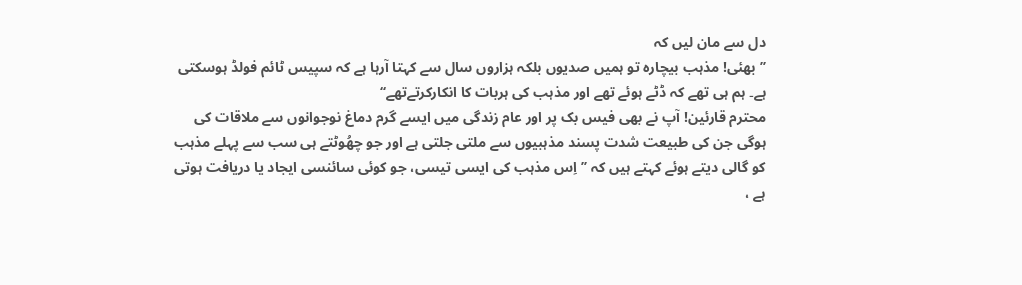دل سے مان لیں کہ
’’بھئی! مذہب بیچارہ تو ہمیں صدیوں بلکہ ہزاروں سال سے کہتا آرہا ہے کہ سپیس ٹائم فولڈ ہوسکتی ہے۔ ہم ہی تھے کہ ڈٹے ہوئے تھے اور مذہب کی ہربات کا انکارکرتےتھے‘‘
محترم قارئین! آپ نے بھی فیس بک پر اور عام زندگی میں ایسے گرم دماغ نوجوانوں سے ملاقات کی ہوگی جن کی طبیعت شدت پسند مذہبیوں سے ملتی جلتی ہے اور جو چھُوٹتے ہی سب سے پہلے مذہب کو گالی دیتے ہوئے کہتے ہیں کہ ’’اِس مذہب کی ایسی تیسی، جو کوئی سائنسی ایجاد یا دریافت ہوتی ہے ،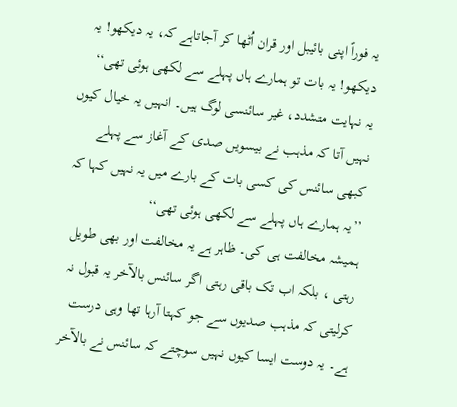یہ فوراً اپنی بائیبل اور قران اُٹھا کر آجاتاہے کہ، یہ دیکھو! یہ دیکھو! یہ بات تو ہمارے ہاں پہلے سے لکھی ہوئی تھی‘‘
یہ نہایت متشدد، غیر سائنسی لوگ ہیں۔ انہیں یہ خیال کیوں نہیں آتا کہ مذہب نے بیسویں صدی کے آغاز سے پہلے کبھی سائنس کی کسی بات کے بارے میں یہ نہیں کہا کہ
’’یہ ہمارے ہاں پہلے سے لکھی ہوئی تھی‘‘
ہمیشہ مخالفت ہی کی۔ ظاہر ہے یہ مخالفت اور بھی طویل رہتی ، بلکہ اب تک باقی رہتی اگر سائنس بالآخر یہ قبول نہ کرلیتی کہ مذہب صدیوں سے جو کہتا آرہا تھا وہی درست ہے۔ یہ دوست ایسا کیوں نہیں سوچتے کہ سائنس نے بالآخر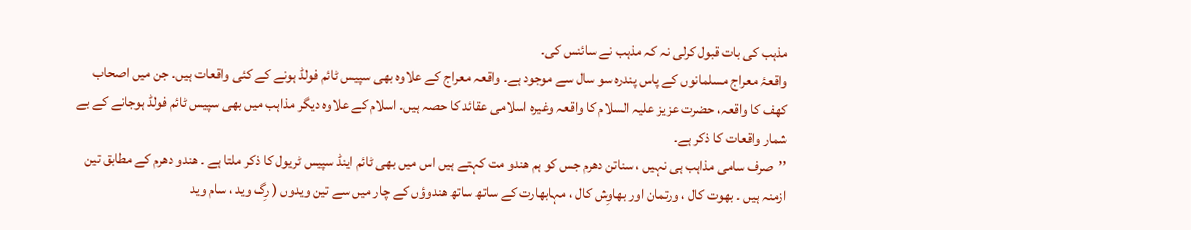مذہب کی بات قبول کرلی نہ کہ مذہب نے سائنس کی۔
واقعۂ معراج مسلمانوں کے پاس پندرہ سو سال سے موجود ہے۔ واقعہ معراج کے علاوہ بھی سپیس ٹائم فولڈ ہونے کے کئی واقعات ہیں۔ جن میں اصحاب کھف کا واقعہ، حضرت عزیز علیہ السلام کا واقعہ وغیرہ اسلامی عقائد کا حصہ ہیں۔ اسلام کے علاوہ دیگر مذاہب میں بھی سپیس ٹائم فولڈ ہوجانے کے بے شمار واقعات کا ذکر ہے۔
’’صرف سامی مذاہب ہی نہیں ، سناتن دھرم جس کو ہم ھندو مت کہتے ہیں اس میں بھی ٹائم اینڈ سپیس ٹریول کا ذکر ملتا ہے ۔ ھندو دھرم کے مطابق تین ازمنہ ہیں ۔ بھوت کال ، ورتمان اور بھاوِش کال ، مہابھارت کے ساتھ ساتھ ھندوؤں کے چار میں سے تین ویدوں ( رِگ وید ، سام وید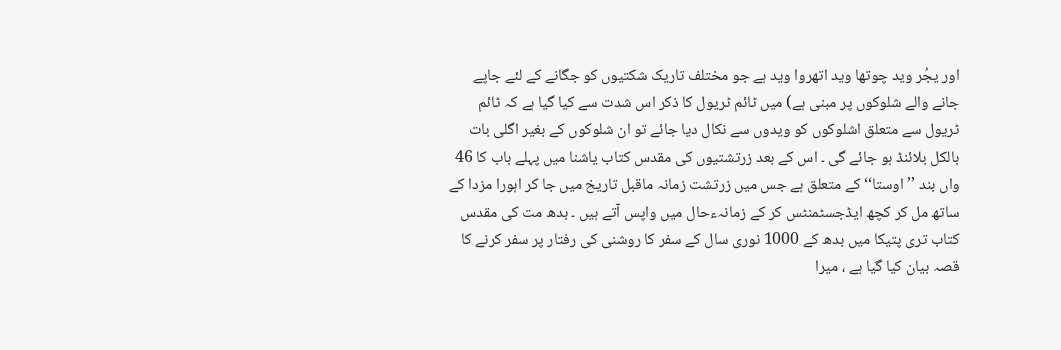اور یجُر وید چوتھا وید اتھروا وید ہے جو مختلف تاریک شکتیوں کو جگانے کے لئے جاپے جانے والے شلوکوں پر مبنی ہے) میں ٹائم ٹریول کا ذکر اس شدت سے کیا گیا ہے کہ ٹائم ٹریول سے متعلق اشلوکوں کو ویدوں سے نکال دیا جائے تو ان شلوکوں کے بغیر اگلی بات بالکل بلائنڈ ہو جائے گی ۔ اس کے بعد زرتشتیوں کی مقدس کتاب یاشنا میں پہلے باب کا 46 واں بند ’’اوستا‘‘ کے متعلق ہے جس میں زرتشت زمانہ ماقبل تاریخ میں جا کر اہورا مزدا کے ساتھ مل کر کچھ ایڈجسٹمنٹس کر کے زمانہءحال میں واپس آتے ہیں ۔ بدھ مت کی مقدس کتاب تری پتیکا میں بدھ کے 1000 نوری سال کے سفر کا روشنی کی رفتار پر سفر کرنے کا قصہ بیان کیا گیا ہے ، میرا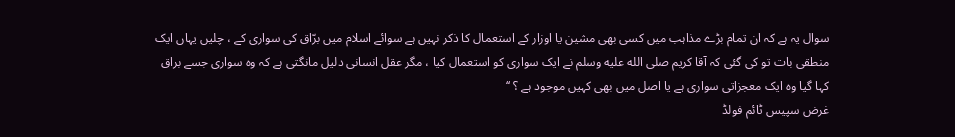سوال یہ ہے کہ ان تمام بڑے مذاہب میں کسی بھی مشین یا اوزار کے استعمال کا ذکر نہیں ہے سوائے اسلام میں برّاق کی سواری کے ، چلیں یہاں ایک منطقی بات تو کی گئی کہ آقا کریم صلى الله عليه وسلم نے ایک سواری کو استعمال کیا ، مگر عقل انسانی دلیل مانگتی ہے کہ وہ سواری جسے براق کہا گیا وہ ایک معجزاتی سواری ہے یا اصل میں بھی کہیں موجود ہے ؟ ‘‘
غرض سپیس ٹائم فولڈ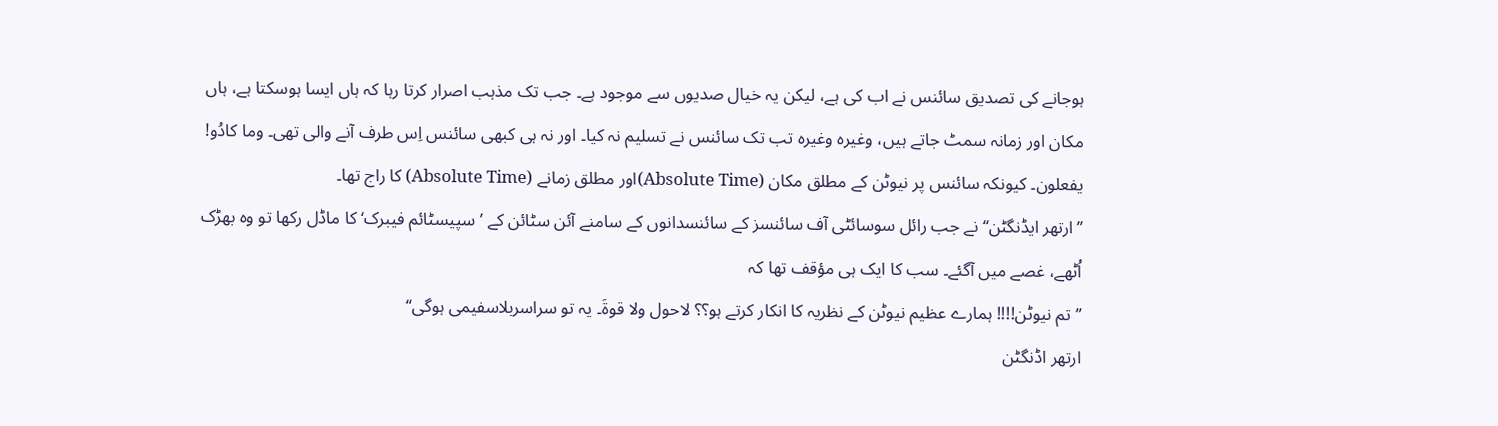ہوجانے کی تصدیق سائنس نے اب کی ہے، لیکن یہ خیال صدیوں سے موجود ہے۔ جب تک مذہب اصرار کرتا رہا کہ ہاں ایسا ہوسکتا ہے، ہاں مکان اور زمانہ سمٹ جاتے ہیں، وغیرہ وغیرہ تب تک سائنس نے تسلیم نہ کیا۔ اور نہ ہی کبھی سائنس اِس طرف آنے والی تھی۔ وما کادُو! یفعلون۔ کیونکہ سائنس پر نیوٹن کے مطلق مکان (Absolute Time)اور مطلق زمانے (Absolute Time) کا راج تھا۔
’’ارتھر ایڈنگٹن‘‘ نے جب رائل سوسائٹی آف سائنسز کے سائنسدانوں کے سامنے آئن سٹائن کے ’سپیسٹائم فیبرک‘ کا ماڈل رکھا تو وہ بھڑک اُٹھے، غصے میں آگئے۔ سب کا ایک ہی مؤقف تھا کہ
’’تم نیوٹن!!!! ہمارے عظیم نیوٹن کے نظریہ کا انکار کرتے ہو؟؟ لاحول ولا قوۃَ۔ یہ تو سراسربلاسفیمی ہوگی‘‘
ارتھر اڈنگٹن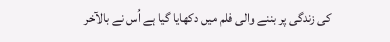کی زندگی پر بننے والی فلم میں دکھایا گیا ہے اُس نے بالآخر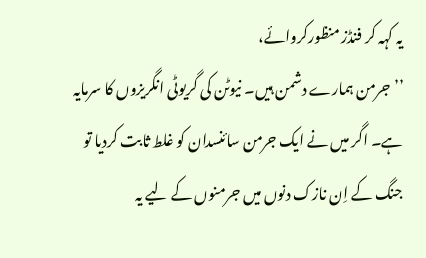یہ کہہ کر فنڈز منظورکروائے،
’’جرمن ہمارے دشمن ہیں۔ نیوٹن کی گریوٹی انگریزوں کا سرمایہ ہے۔ اگر میں نے ایک جرمن سائنسدان کو غلط ثابت کردیا تو جنگ کے اِن نازک دنوں میں جرمنوں کے لیے یہ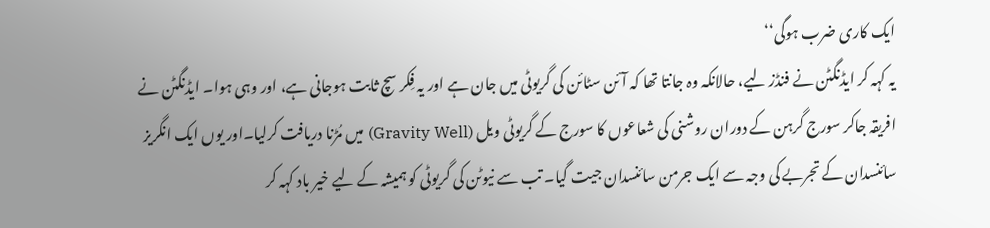ایک کاری ضرب ہوگی‘‘
یہ کہہ کر ایڈنگٹن نے فنڈز لیے، حالانکہ وہ جانتا تھا کہ آئن سٹائن کی گریوٹی میں جان ہے اور یہ فِکر سچ ثابت ہوجانی ہے، اور وہی ہوا۔ ایڈنگٹن نے افریقہ جاکر سورج گرہن کے دوران روشنی کی شعاعوں کا سورج کے گریوٹی ویل (Gravity Well) میں مُڑنا دریافت کرلیا۔اور یوں ایک انگریز سائنسدان کے تجربے کی وجہ سے ایک جرمن سائنسدان جیت گیا۔ تب سے نیوٹن کی گریوٹی کو ہمیشہ کے لیے خیر باد کہہ کر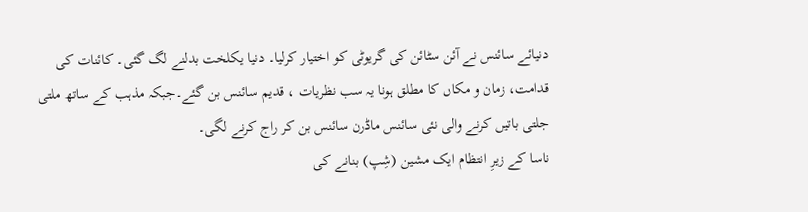دنیائے سائنس نے آئن سٹائن کی گریوٹی کو اختیار کرلیا۔ دنیا یکلخت بدلنے لگ گئی۔ کائنات کی قدامت، زمان و مکاں کا مطلق ہونا یہ سب نظریات ، قدیم سائنس بن گئے۔جبکہ مذہب کے ساتھ ملتی جلتی باتیں کرنے والی نئی سائنس ماڈرن سائنس بن کر راج کرنے لگی۔
ناسا کے زیرِ انتظام ایک مشین (شِپ) بنانے کی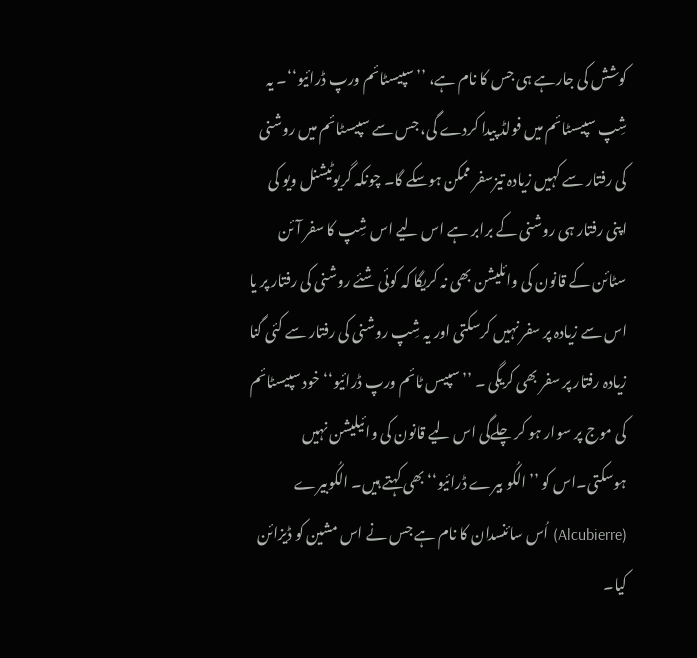کوشش کی جارہے ہی جس کا نام ہے، ’’سپیسٹائم ورپ ڈرائیو‘‘۔ یہ شِپ سپیسٹائم میں فولڈ پیدا کردے گی، جس سے سپیسٹائم میں روشنی کی رفتار سے کہیں زیادہ تیزسفر ممکن ہوسکے گا۔ چونکہ گریوٹیشنل ویو کی اپنی رفتار ہی روشنی کے برابر ہے اس لیے اس شِپ کا سفر آئن سٹائن کے قانون کی وائلیشن بھی نہ کریگا کہ کوئی شئے روشنی کی رفتار پر یا اس سے زیادہ پر سفر نہیں کرسکتی اور یہ شِپ روشنی کی رفتار سے کئی گنا زیادہ رفتار پر سفر بھی کریگی ۔ ’’سپیس ٹائم ورپ ڈرائیو‘‘ خود سپیسٹائم کی موج پر سوار ہو کر چلےگی اس لیے قانون کی وائیلیشن نہیں ہوسکتی۔اس کو ’’الکُو بیرے ڈرائیو‘‘ بھی کہتے ہیں۔ الکُوبیرے (Alcubierre) اُس سائنسدان کا نام ہے جس نے اس مشین کو ڈیزائن کیا۔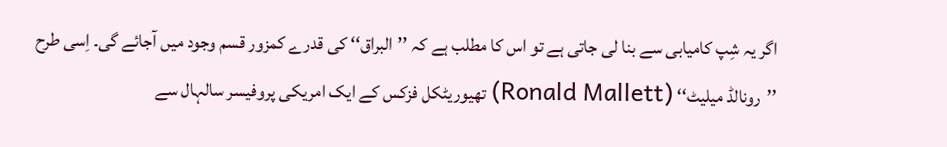اگر یہ شِپ کامیابی سے بنا لی جاتی ہے تو اس کا مطلب ہے کہ ’’البراق‘‘ کی قدرے کمزور قسم وجود میں آجائے گی۔ اِسی طرح ’’رونالڈ میلیٹ‘‘ (Ronald Mallett) تھیوریٹکل فزکس کے ایک امریکی پروفیسر سالہال سے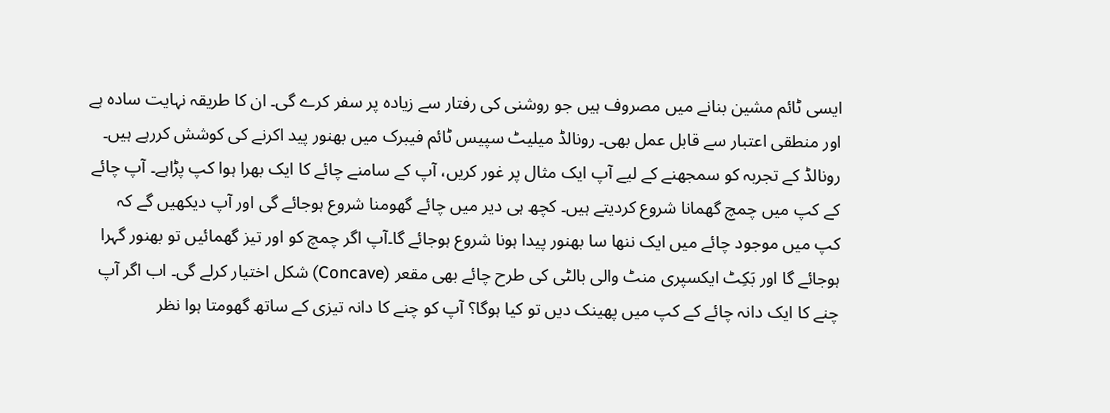ایسی ٹائم مشین بنانے میں مصروف ہیں جو روشنی کی رفتار سے زیادہ پر سفر کرے گی۔ ان کا طریقہ نہایت سادہ ہے اور منطقی اعتبار سے قابل عمل بھی۔ رونالڈ میلیٹ سپیس ٹائم فیبرک میں بھنور پید اکرنے کی کوشش کررہے ہیں۔ رونالڈ کے تجربہ کو سمجھنے کے لیے آپ ایک مثال پر غور کریں، آپ کے سامنے چائے کا ایک بھرا ہوا کپ پڑاہے۔ آپ چائے کے کپ میں چمچ گھمانا شروع کردیتے ہیں۔ کچھ ہی دیر میں چائے گھومنا شروع ہوجائے گی اور آپ دیکھیں گے کہ کپ میں موجود چائے میں ایک ننھا سا بھنور پیدا ہونا شروع ہوجائے گا۔آپ اگر چمچ کو اور تیز گھمائیں تو بھنور گہرا ہوجائے گا اور بَکِٹ ایکسپری منٹ والی بالٹی کی طرح چائے بھی مقعر (Concave) شکل اختیار کرلے گی۔ اب اگر آپ چنے کا ایک دانہ چائے کے کپ میں پھینک دیں تو کیا ہوگا؟ آپ کو چنے کا دانہ تیزی کے ساتھ گھومتا ہوا نظر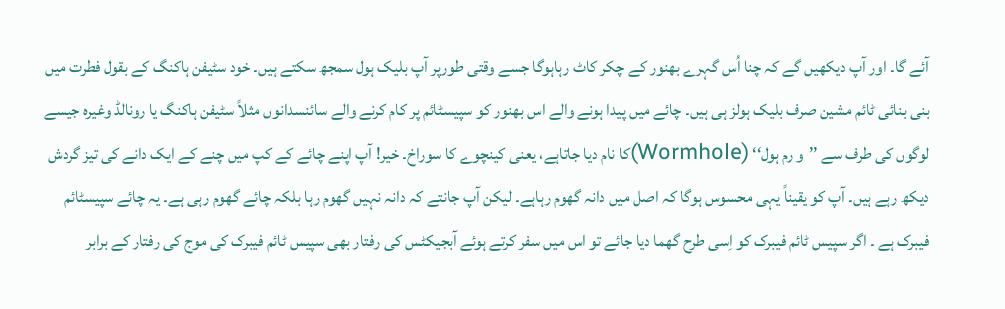آئے گا۔ اور آپ دیکھیں گے کہ چنا اُس گہرے بھنور کے چکر کاٹ رہاہوگا جسے وقتی طورپر آپ بلیک ہول سمجھ سکتے ہیں۔ خود سٹیفن ہاکنگ کے بقول فطرت میں بنی بنائی ٹائم مشین صرف بلیک ہولز ہی ہیں۔ چائے میں پیدا ہونے والے اس بھنور کو سپیسٹائم پر کام کرنے والے سائنسدانوں مثلاً سٹیفن ہاکنگ یا رونالڈ وغیرہ جیسے لوگوں کی طرف سے ’’و رم ہول‘‘ (Wormhole)کا نام دیا جاتاہے، یعنی کینچوے کا سوراخ۔ خیر! آپ اپنے چائے کے کپ میں چنے کے ایک دانے کی تیز گردش دیکھ رہے ہیں۔ آپ کو یقیناً یہی محسوس ہوگا کہ اصل میں دانہ گھوم رہاہے۔ لیکن آپ جانتے کہ دانہ نہیں گھوم رہا بلکہ چائے گھوم رہی ہے۔ یہ چائے سپیسٹائم فیبرک ہے ۔ اگر سپیس ٹائم فیبرک کو اِسی طرح گھما دیا جائے تو اس میں سفر کرتے ہوئے آبجیکٹس کی رفتار بھی سپیس ٹائم فیبرک کی موج کی رفتار کے برابر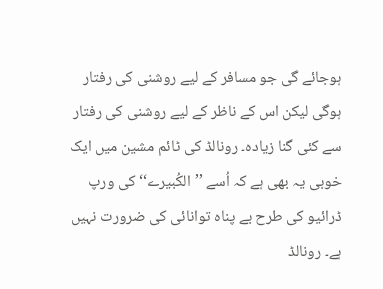ہوجائے گی جو مسافر کے لیے روشنی کی رفتار ہوگی لیکن اس کے ناظر کے لیے روشنی کی رفتار سے کئی گنا زیادہ۔ رونالڈ کی ٹائم مشین میں ایک خوبی یہ بھی ہے کہ اُسے ’’الکُبیرے‘‘ کی ورپ ڈرائیو کی طرح بے پناہ توانائی کی ضرورت نہیں ہے۔ رونالڈ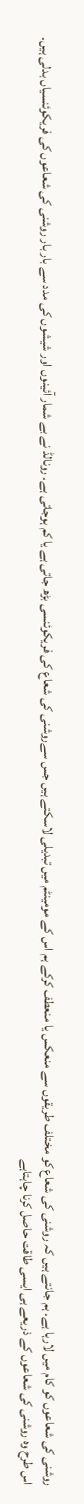روشنی کی شعاعوں کو کام میں لارہا ہے۔ ہم جانتے ہیں کہ روشنی کی شعاع کو مختلف طریقوں سے منعکس یا منعطف کرکے ہم اس کے مومینٹم میں تبدیلی لاسکتے ہیں جس سےروشنی کی شعاع کی فریکوئنسی بڑھ جاتی ہے یا کم ہوجاتی ہے۔ رونالڈ نے بے شمار آئینوں اور شیشوں کی مدد سے بار بار روشنی کی شعاعوں کی فریکوئنسیاں بدلی ہیں۔ اس طرح وہ روشنی کی شعاعوں کے ذریعے ہی ایسی طاقت حاصل کرنا چاہتاہے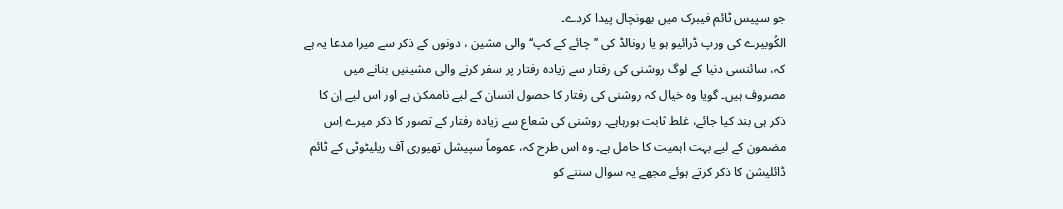جو سپیس ٹائم فیبرک میں بھونچال پیدا کردے۔
الکُوبیرے کی ورپ ڈرائیو ہو یا رونالڈ کی ’’چائے کے کپ‘‘ والی مشین ، دونوں کے ذکر سے میرا مدعا یہ ہے کہ، سائنسی دنیا کے لوگ روشنی کی رفتار سے زیادہ رفتار پر سفر کرنے والی مشینیں بنانے میں مصروف ہیں۔ گویا وہ خیال کہ روشنی کی رفتار کا حصول انسان کے لیے ناممکن ہے اور اس لیے اِن کا ذکر ہی بند کیا جائے، غلط ثابت ہورہاہے۔ روشنی کی شعاع سے زیادہ رفتار کے تصور کا ذکر میرے اِس مضمون کے لیے بہت اہمیت کا حامل ہے۔ وہ اس طرح کہ، عموماً سپیشل تھیوری آف ریلیٹوٹی کے ٹائم ڈائلیشن کا ذکر کرتے ہوئے مجھے یہ سوال سننے کو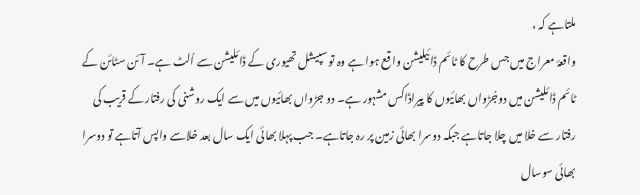ملتاہے کہ ،
واقعۂ معراج میں جس طرح کا ٹائم ڈائیلیشن واقع ہوا ہے وہ تو سپیشل تھیوری کے ڈائلیشن سے اُلٹ ہے۔ آئن سٹائن کے ٹائم ڈائلیشن میں دوجُڑواں بھائیوں کا پیراڈاکس مشہور ہے۔ دو جڑواں بھائیوں میں سے ایک روشنی کی رفتار کے قریب کی رفتار سے خلا میں چلا جاتاہے جبکہ دوسرا بھائی زمین پر رہ جاتاہے۔ جب پہلا بھائی ایک سال بعد خلاسے واپس آتاہے تو دوسرا بھائی سوسال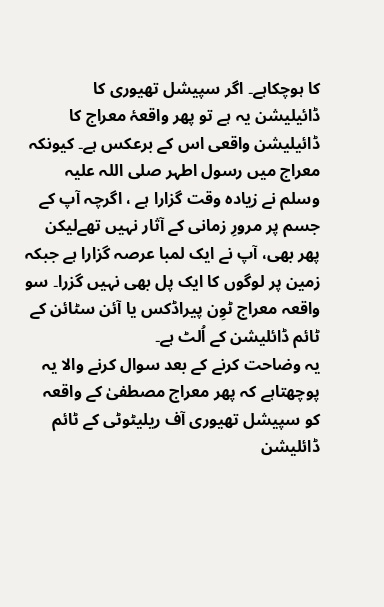کا ہوچکاہے۔ اگر سپیشل تھیوری کا ڈائیلیشن یہ ہے تو پھر واقعۂ معراج کا ڈائیلیشن واقعی اس کے برعکس ہے۔ کیونکہ معراج میں رسول اطہر صلی اللہ علیہ وسلم نے زیادہ وقت گزارا ہے ، اگرچہ آپ کے جسم پر مرورِ زمانی کے آثار نہیں تھےلیکن پھر بھی، آپ نے ایک لمبا عرصہ گزارا ہے جبکہ زمین پر لوگوں کا ایک پل بھی نہیں گزرا۔ سو واقعہ معراج ٹوِن پیراڈکس یا آئن سٹائن کے ٹائم ڈائلیشن کے اُلٹ ہے۔
یہ وضاحت کرنے کے بعد سوال کرنے والا یہ پوچھتاہے کہ پھر معراج مصطفیٰ کے واقعہ کو سپیشل تھیوری آف ریلیٹوٹی کے ٹائم ڈائلیشن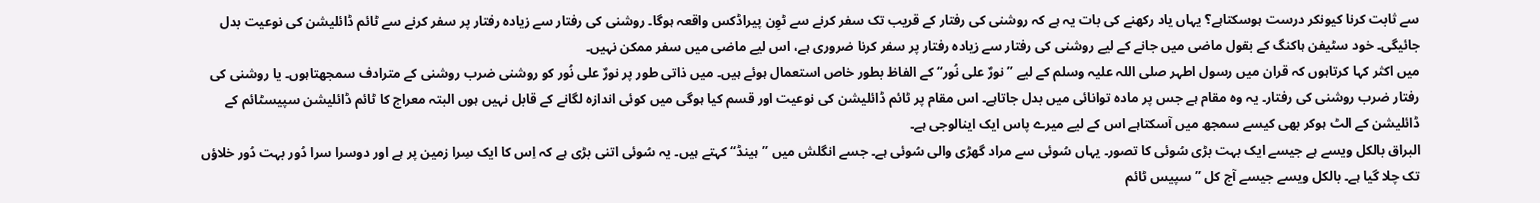سے ثابت کرنا کیونکر درست ہوسکتاہے؟ یہاں یاد رکھنے کی بات یہ ہے کہ روشنی کی رفتار کے قریب تک سفر کرنے سے ٹوِن پیراڈکس واقعہ ہوگا۔ روشنی کی رفتار سے زیادہ رفتار پر سفر کرنے سے ٹائم ڈائلیشن کی نوعیت بدل جائیگی۔ خود سٹیفن ہاکنگ کے بقول ماضی میں جانے کے لیے روشنی کی رفتار سے زیادہ رفتار پر سفر کرنا ضروری ہے، اس لیے ماضی میں سفر ممکن نہیں۔
میں اکثر کہا کرتاہوں کہ قران میں رسول اطہر صلی اللہ علیہ وسلم کے لیے ’’نورٌ علی نُور‘‘ کے الفاظ بطور خاص استعمال ہوئے ہیں۔ میں ذاتی طور پر نورٌ علی نُور کو روشنی ضرب روشنی کے مترادف سمجھتاہوں۔ یا روشنی کی رفتار ضرب روشنی کی رفتار۔ یہ وہ مقام ہے جس پر مادہ توانائی میں بدل جاتاہے۔ اس مقام پر ٹائم ڈائلیشن کی نوعیت اور قسم کیا ہوگی میں کوئی اندازہ لگانے کے قابل نہیں ہوں البتہ معراج کا ٹائم ڈائلیشن سپیسٹائم کے ڈائلیشن کے الٹ ہوکر بھی کیسے سمجھ میں آسکتاہے اس کے لیے میرے پاس ایک اینالوجی ہے۔
البراق بالکل ویسے ہے جیسے ایک بہت بڑی سُوئی کا تصور۔ یہاں سُوئی سے مراد گھڑی والی سُوئی ہے۔ جسے انگلش میں ’’ہینڈ‘‘ کہتے ہیں۔ یہ سُوئی اتنی بڑی ہے کہ اِس کا ایک سِرا زمین پر ہے اور دوسرا سرا دُور بہت دُور خلاؤں تک چلا گیا ہے۔ بالکل ویسے جیسے آج کل ’’سپیس ٹائم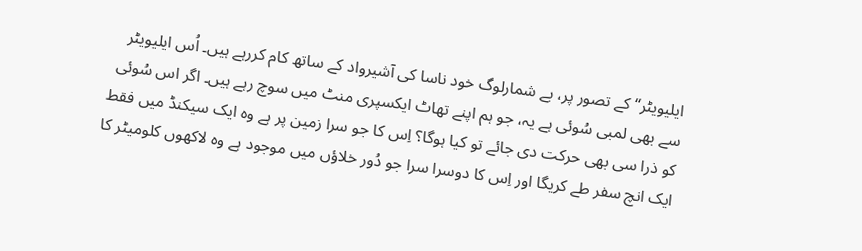ایلیویٹر‘‘ کے تصور پر، بے شمارلوگ خود ناسا کی آشیرواد کے ساتھ کام کررہے ہیں۔ اُس ایلیویٹر سے بھی لمبی سُوئی ہے یہ، جو ہم اپنے تھاٹ ایکسپری منٹ میں سوچ رہے ہیں۔ اگر اس سُوئی کو ذرا سی بھی حرکت دی جائے تو کیا ہوگا؟ اِس کا جو سرا زمین پر ہے وہ ایک سیکنڈ میں فقط ایک انچ سفر طے کریگا اور اِس کا دوسرا سرا جو دُور خلاؤں میں موجود ہے وہ لاکھوں کلومیٹر کا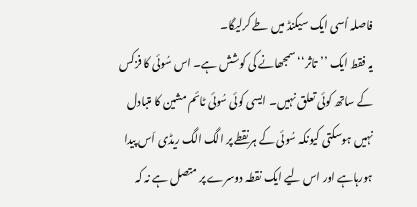فاصلہ اُسی ایک سیکنڈ میں طے کرلیگا۔
یہ فقط ایک ’’تاثر‘‘ سمجھانے کی کوشش ہے۔ اس سُوئی کا فزکس کے ساتھ کوئی تعلق نہیں۔ ایسی کوئی سُوئی ٹائم مشین کا متبادل نہیں ہوسکتی کیونکہ سُوئی کے ہر نقطے پر الگ الگ ریڈی اَس پیدا ہورہاہے اور اس لیے ایک نقطہ دوسرے پر متصل ہے نہ کہ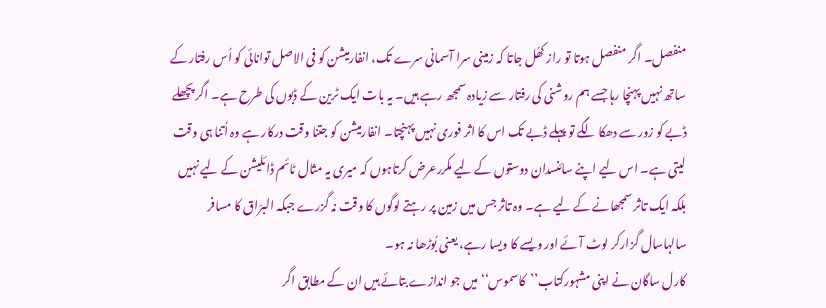منفصل۔ اگر منفصل ہوتا تو راز کھُل جاتا کہ زمینی سرا آسمانی سرے تک، انفارمیشن کو فی الاصل توانائی کو اُس رفتار کے ساتھ نہیں پہنچا رہا جسے ہم روشنی کی رفتار سے زیادہ سمجھ رہے ہیں۔ یہ بات ایک ٹرین کے ڈبوں کی طرح ہے۔ اگر پچھلے ڈبے کو زور سے دھکا لگے تو پہلے ڈبے تک اس کا اثر فوری نہیں پہنچتا۔ انفارمیشن کو جتنا وقت درکار ہے وہ اُتنا ہی وقت لیتی ہے۔ اس لیے اپنے سائنسدان دوستوں کے لیے مکررعرض کرتاہوں کہ میری یہ مثال ٹائم ڈائلیشن کے لیے نہیں بلکہ ایک تاثر سمجھانے کے لیے ہے۔ وہ تاثر جس میں زمین پر رہتے لوگوں کا وقت نہ گزرے جبکہ البرّاق کا مسافر سالہاسال گزارکر لوٹ آئے اور ویسے کا ویسا رہے، یعنی بُوڑھا نہ ہو۔
کارل ساگان نے اپنی مشہورکتاب’’کاسموس‘‘ میں جو اندازے بتائے ہیں ان کے مطابق اگر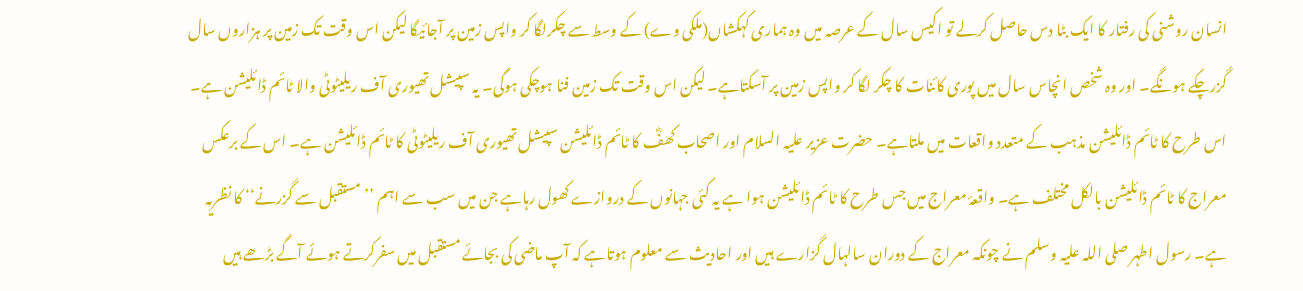انسان روشنی کی رفتار کا ایک بٹا دس حاصل کرلے تو اکیس سال کے عرصہ میں وہ ہماری کہکشاں(ملکی وے) کے وسط سے چکرلگا کر واپس زمین پر آجائیگا لیکن اس وقت تک زمین پر ہزاروں سال گزرچکے ہونگے۔ اور وہ شخص انچاس سال میں پوری کائنات کا چکر لگا کر واپس زمین پر آسکتاہے۔ لیکن اس وقت تک زمین فنا ہوچکی ہوگی۔ یہ سپیشل تھیوری آف ریلیٹوٹی والا ٹائم ڈائلیشن ہے۔ اس طرح کا ٹائم ڈائلیشن مذہب کے متعدد واقعات میں ملتاہے۔ حضرت عزیر علیہ السلام اور اصحاب کھفؓ کا ٹائم ڈائلیشن سپیشل تھیوری آف ریلیٹوٹی کا ٹائم ڈائلیشن ہے۔ اس کے برعکس معراج کا ٹائم ڈائلیشن بالکل مختلف ہے۔ واقعۂ معراج میں جس طرح کا ٹائم ڈائلیشن ہوا ہے یہ کئی جہانوں کے دروازے کھول رہاہے جن میں سب سے اہم ’’مستقبل سے گزرنے‘‘ کا نظریہ ہے۔ رسول اطہر صلی اللہ علیہ وسلم نے چونکہ معراج کے دوران سالہال گزارے ہیں اور احادیث سے معلوم ہوتاہے کہ آپ ماضی کی بجائے مستقبل میں سفرکرتے ہوئے آگے بڑھے ہیں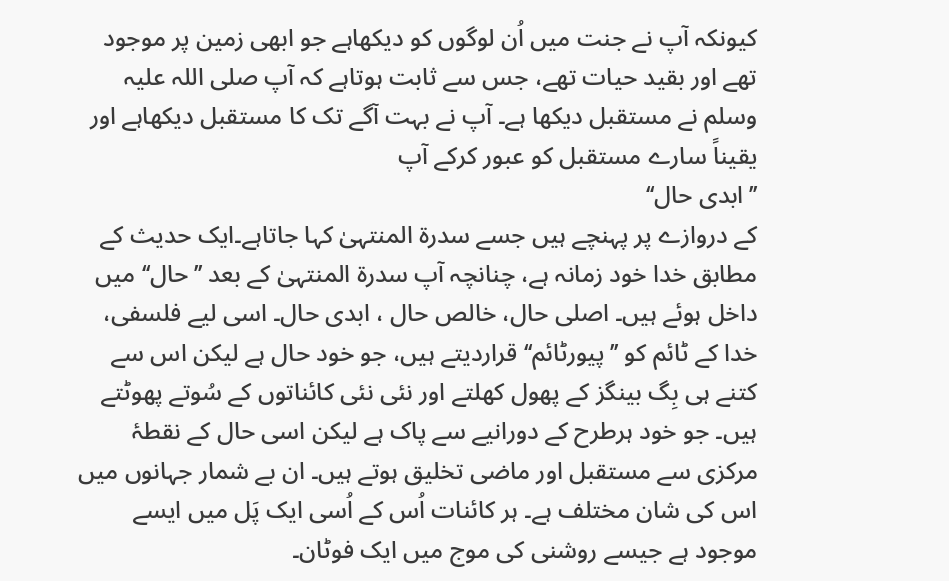کیونکہ آپ نے جنت میں اُن لوگوں کو دیکھاہے جو ابھی زمین پر موجود تھے اور بقید حیات تھے، جس سے ثابت ہوتاہے کہ آپ صلی اللہ علیہ وسلم نے مستقبل دیکھا ہے۔ آپ نے بہت آگے تک کا مستقبل دیکھاہے اور یقیناً سارے مستقبل کو عبور کرکے آپ
’’ابدی حال‘‘
کے دروازے پر پہنچے ہیں جسے سدرۃ المنتہیٰ کہا جاتاہے۔ایک حدیث کے مطابق خدا خود زمانہ ہے، چنانچہ آپ سدرۃ المنتہیٰ کے بعد ’’حال‘‘ میں داخل ہوئے ہیں۔ اصلی حال، خالص حال ، ابدی حال۔ اسی لیے فلسفی، خدا کے ٹائم کو ’’پیورٹائم‘‘ قراردیتے ہیں، جو خود حال ہے لیکن اس سے کتنے ہی بِگ بینگز کے پھول کھلتے اور نئی نئی کائناتوں کے سُوتے پھوٹتے ہیں۔ جو خود ہرطرح کے دورانیے سے پاک ہے لیکن اسی حال کے نقطۂ مرکزی سے مستقبل اور ماضی تخلیق ہوتے ہیں۔ ان بے شمار جہانوں میں اس کی شان مختلف ہے۔ ہر کائنات اُس کے اُسی ایک پَل میں ایسے موجود ہے جیسے روشنی کی موج میں ایک فوٹان۔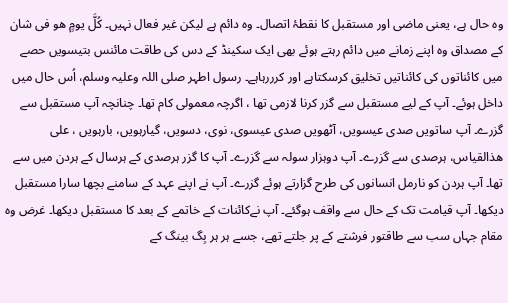وہ حال ہے، یعنی ماضی اور مستقبل کا نقطۂ اتصال۔ وہ دائم ہے لیکن غیر فعال نہیں۔ کُلَّ یومٍ ھو فی شان کے مصداق وہ اپنے زمانے میں دائم رہتے ہوئے بھی ایک سکینڈ کے دس کی طاقت مائنس بتیسویں حصے میں کائناتوں کی کائناتیں تخلیق کرسکتاہے اور کرررہاہے۔ رسول اطہر صلی اللہ وعلیہ وسلم، اُس حال میں داخل ہوئے۔ آپ کے لیے مستقبل سے گزر کرنا لازمی تھا ، اگرچہ معمولی کام تھا۔ چنانچہ آپ مستقبل سے گزرے۔ آپ ساتویں صدی عیسویں، آٹھویں صدی عیسوی، نوی، دسویں، گیارہویں، بارہویں ، علی ھذالقیاس، ہرصدی سے گزرے۔ آپ دوہزار سولہ سے گزرے۔ آپ کا گزر ہرصدی کے ہرسال کے ہردن میں سے تھا۔ آپ ہردن کو نارمل انسانوں کی طرح گزارتے ہوئے گزرے۔ آپ نے اپنے عہد کے سامنے بچھا سارا مستقبل دیکھا۔ آپ قیامت تک کے حال سے واقف ہوگئے۔ آپ نےکائنات کے خاتمے کے بعد کا مستقبل دیکھا۔ غرض وہ مقام جہاں سب سے طاقتور فرشتے کے پر جلتے تھے، جسے ہر ہر بِگ بینگ کے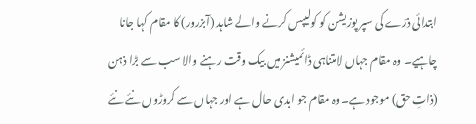ابتدائی ذرّے کی سپر پوزیشن کو کولیپس کرنے والے شاہد (آبزرور) کا مقام کہا جانا چاہیے۔ وہ مقام جہاں لامتناہی ڈائمیشنز میں بیک وقت رہنے والا سب سے بڑا ذہن (ذاتِ حق) موجود ہے۔وہ مقام جو ابدی حال ہے اور جہاں سے کروڑوں نئے نئے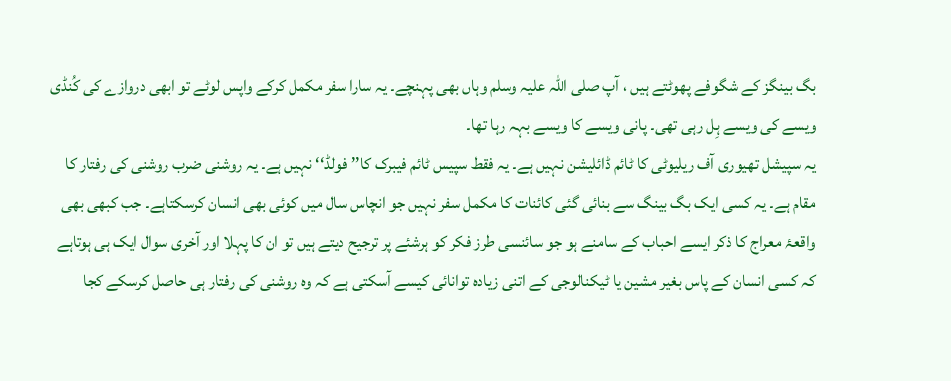بگ بینگز کے شگوفے پھوٹتے ہیں ، آپ صلی اللہ علیہ وسلم وہاں بھی پہنچے۔ یہ سارا سفر مکمل کرکے واپس لوٹے تو ابھی دروازے کی کُنڈی ویسے کی ویسے ہِل رہی تھی۔ پانی ویسے کا ویسے بہہ رہا تھا۔
یہ سپیشل تھیوری آف ریلیوٹی کا ٹائم ڈائلیشن نہیں ہے۔ یہ فقط سپیس ٹائم فیبرک کا’’فولڈ‘‘ نہیں ہے۔ یہ روشنی ضرب روشنی کی رفتار کا مقام ہے۔ یہ کسی ایک بگ بینگ سے بنائی گئی کائنات کا مکمل سفر نہیں جو انچاس سال میں کوئی بھی انسان کرسکتاہے۔ جب کبھی بھی واقعۂ معراج کا ذکر ایسے احباب کے سامنے ہو جو سائنسی طرز فکر کو ہرشئے پر ترجیح دیتے ہیں تو ان کا پہلا اور آخری سوال ایک ہی ہوتاہے کہ کسی انسان کے پاس بغیر مشین یا ٹیکنالوجی کے اتنی زیادہ توانائی کیسے آسکتی ہے کہ وہ روشنی کی رفتار ہی حاصل کرسکے کجا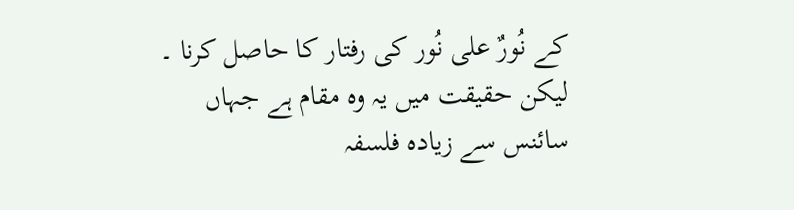کے نُورٌ علی نُور کی رفتار کا حاصل کرنا ۔ لیکن حقیقت میں یہ وہ مقام ہے جہاں سائنس سے زیادہ فلسفہ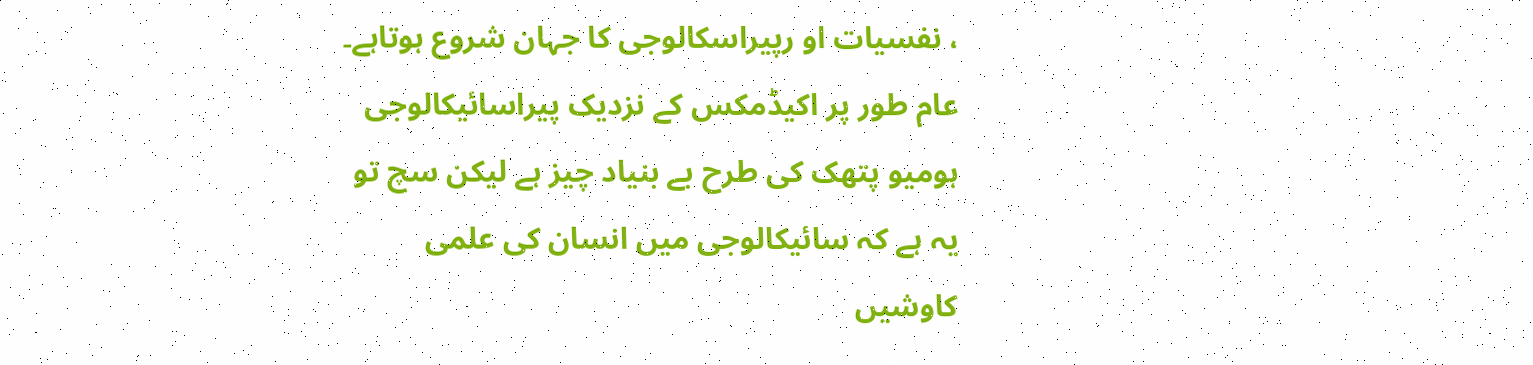، نفسیات او رپیراسکالوجی کا جہان شروع ہوتاہے۔ عام طور پر اکیڈمکس کے نزدیک پیراسائیکالوجی ہومیو پتھک کی طرح بے بنیاد چیز ہے لیکن سچ تو یہ ہے کہ سائیکالوجی میں انسان کی علمی کاوشیں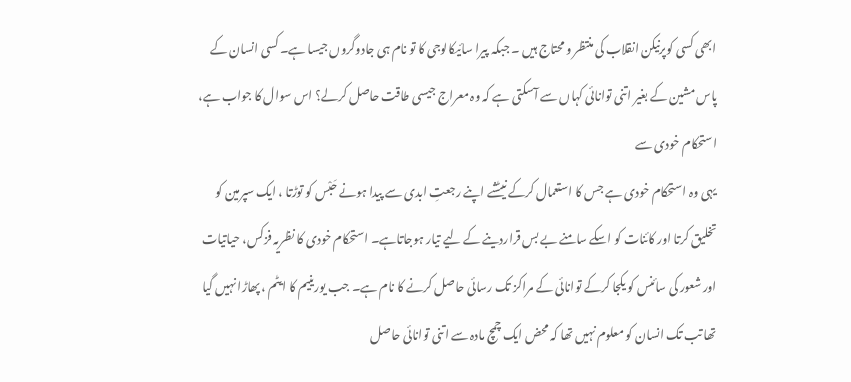ابھی کسی کوپرنیکن انقلاب کی منتظر و محتاج ہیں ۔ جبکہ پیرا سائیکالوجی کا تو نام ہی جادوگروں جیسا ہے۔ کسی انسان کے پاس مشین کے بغیر اتنی توانائی کہاں سے آسکتی ہے کہ وہ معراج جیسی طاقت حاصل کرلے؟ اس سوال کا جواب ہے،
استحکام خودی سے
یہی وہ استحکام خودی ہے جس کا استعمال کرکے نیٹشے اپنے رجعتِ ابدی سے پیدا ہونے حَبْس کو توڑتا ، ایک سپرمین کو تخلیق کرتا اور کائنات کو اسکے سامنے بے بس قراردینے کے لیے تیار ہوجاتاہے۔ استحکام خودی کا نظریہ فزکس، حیاتیات اور شعور کی سائنس کو یکجا کرکے توانائی کے مراکز تک رسائی حاصل کرنے کا نام ہے۔ جب یورینیم کا ایٹم ، پھاڑا نہیں گیا تھا تب تک انسان کو معلوم نہیں تھا کہ محض ایک چمچ مادہ سے اتنی توانائی حاصل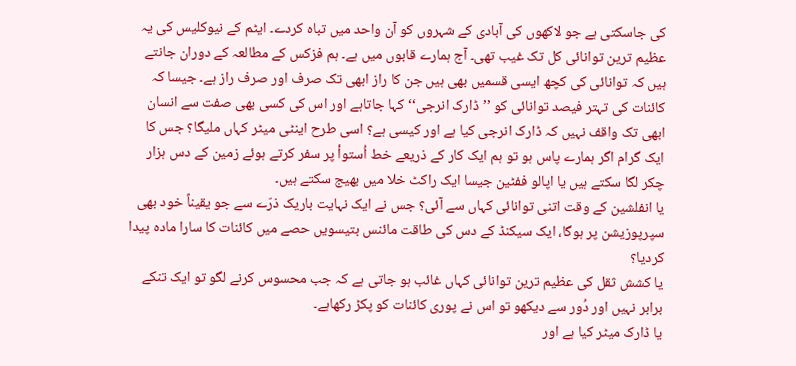کی جاسکتی ہے جو لاکھوں کی آبادی کے شہروں کو آن واحد میں تباہ کردے۔ ایٹم کے نیوکلیس کی یہ عظیم ترین توانائی کل تک غیب تھی۔ آج ہمارے قابوں میں ہے۔ ہم فزکس کے مطالعہ کے دوران جانتے ہیں کہ توانائی کی کچھ ایسی قسمیں بھی ہیں جن کا راز ابھی تک صرف اور صرف راز ہے۔ جیسا کہ کائنات کی تہتر فیصد توانائی کو ’’ڈارک انرجی‘‘ کہا جاتاہے اور اس کی کسی بھی صفت سے انسان ابھی تک واقف نہیں کہ ڈارک انرجی کیا ہے اور کیسی ہے؟ اسی طرح اینٹی میٹر کہاں ملیگا؟ جس کا ایک گرام اگر ہمارے پاس ہو تو ہم ایک کار کے ذریعے خط اُستوأ پر سفر کرتے ہوئے زمین کے دس ہزار چکر لگا سکتے ہیں یا اپالو ففٹین جیسا ایک راکٹ خلا میں بھیج سکتے ہیں۔
یا انفلشین کے وقت اتنی توانائی کہاں سے آئی؟ جس نے ایک نہایت باریک ذرّے سے جو یقیناً خود بھی سپرپوزیشن پر ہوگا، ایک سیکنڈ کے دس کی طاقت مائنس بتیسویں حصے میں کائنات کا سارا مادہ پیدا کردیا؟
یا کشش ثقل کی عظیم ترین توانائی کہاں غائب ہو جاتی ہے کہ جب محسوس کرنے لگو تو ایک تنکے برابر نہیں اور دُور سے دیکھو تو اس نے پوری کائنات کو پکڑ رکھاہے۔
یا ڈارک میٹر کیا ہے اور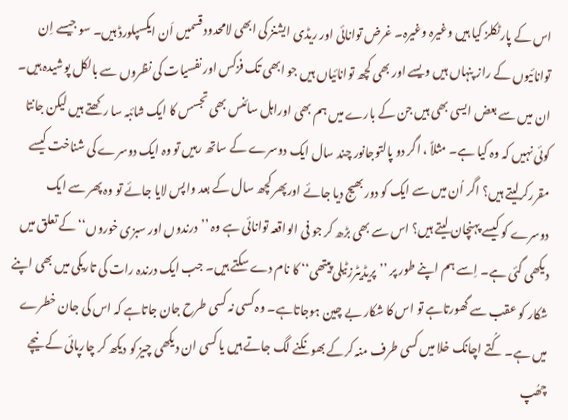اس کے پارٹکلز کیا ہیں وغیرہ وغیرہ۔ غرض توانائی اور ریڈی ایشنز کی ابھی لامحدود قسمیں اَن ایکسپلورڈ ہیں۔ سو جیسے اِن توانائیوں کے راز پنہاں ہیں ویسے اور بھی کچھ توانائیاں ہیں جو ابھی تک فزکس اور نفسیات کی نظروں سے بالکل پوشیدہ ہیں۔ ان میں سے بعض ایسی بھی ہیں جن کے بارے میں ہم بھی اوراہل سائنس بھی تجسس کا ایک شائبہ سا رکھتے ہیں لیکن جانتا کوئی نہیں کہ وہ کیا ہے۔ مثلاً ، اگر دو پالتوجانور چند سال ایک دوسرے کے ساتھ رہیں تو وہ ایک دوسرے کی شناخت کیسے مقررکرلیتے ہیں؟ اگر اُن میں سے ایک کو دور بھیج دیا جائے اورپھر کچھ سال کے بعد واپس لایا جائے تو وہ پھر سے ایک دوسرے کو کیسے پہنچان لیتے ہیں؟ اس سے بھی بڑھ کر جو فی الواقعہ توانائی ہے وہ ’’درندوں اور سبزی خوروں‘‘ کے تعلق میں دیکھی گئی ہے۔ اِسے ہم اپنے طور پر ’’پریڈیٹرزٹیلی پیتھی‘‘ کا نام دے سکتے ہیں۔ جب ایک درندہ رات کی تاریکی میں بھی اپنے شکار کو عقب سے گھورتاہے تو اس کا شکار بے چین ہوجاتاہے۔ وہ کسی نہ کسی طرح جان جاتاہے کہ اس کی جان خطرے میں ہے۔ کُتے اچانک خلا میں کسی طرف منہ کرکے بھونکنے لگ جاتے ہیں یا کسی ان دیکھی چیز کو دیکھ کر چارپائی کے نیچے چھُپ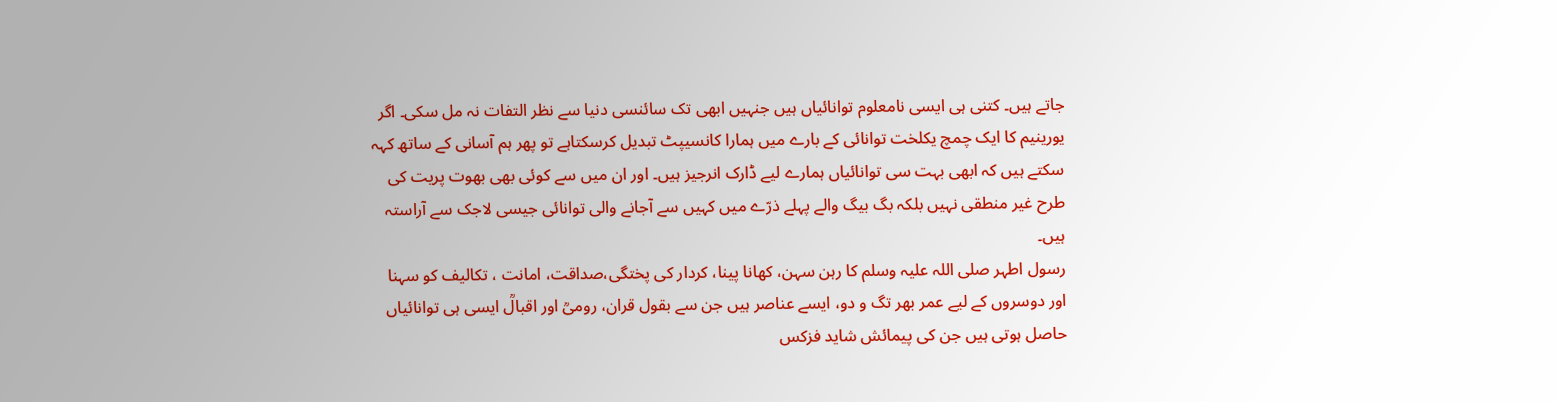جاتے ہیں۔ کتنی ہی ایسی نامعلوم توانائیاں ہیں جنہیں ابھی تک سائنسی دنیا سے نظر التفات نہ مل سکی۔ اگر یورینیم کا ایک چمچ یکلخت توانائی کے بارے میں ہمارا کانسیپٹ تبدیل کرسکتاہے تو پھر ہم آسانی کے ساتھ کہہ سکتے ہیں کہ ابھی بہت سی توانائیاں ہمارے لیے ڈارک انرجیز ہیں۔ اور ان میں سے کوئی بھی بھوت پریت کی طرح غیر منطقی نہیں بلکہ بگ بیگ والے پہلے ذرّے میں کہیں سے آجانے والی توانائی جیسی لاجک سے آراستہ ہیں۔
رسول اطہر صلی اللہ علیہ وسلم کا رہن سہن، کھانا پینا، کردار کی پختگی،صداقت، امانت ، تکالیف کو سہنا اور دوسروں کے لیے عمر بھر تگ و دو، ایسے عناصر ہیں جن سے بقول قران، رومیؒ اور اقبالؒ ایسی ہی توانائیاں حاصل ہوتی ہیں جن کی پیمائش شاید فزکس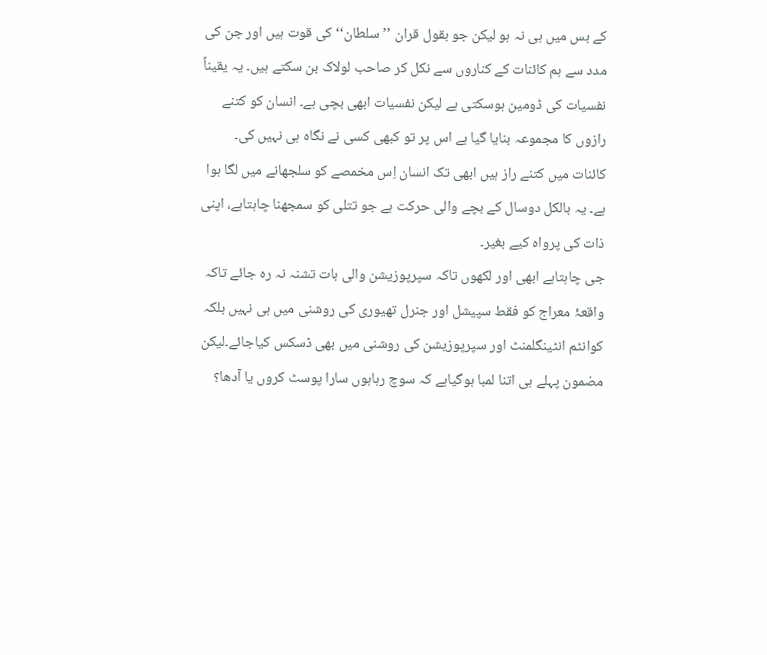کے بس میں ہی نہ ہو لیکن جو بقول قران ’’سلطان‘‘ کی قوت ہیں اور جن کی مدد سے ہم کائنات کے کناروں سے نکل کر صاحب لولاک بن سکتے ہیں۔ یہ یقیناً نفسیات کی ڈومین ہوسکتی ہے لیکن نفسیات ابھی بچی ہے۔ انسان کو کتنے رازوں کا مجموعہ بنایا گیا ہے اس پر تو کبھی کسی نے نگاہ ہی نہیں کی۔ کائنات میں کتنے راز ہیں ابھی تک انسان اِس مخمصے کو سلجھانے میں لگا ہوا ہے۔ یہ بالکل دوسال کے بچے والی حرکت ہے جو تتلی کو سمجھنا چاہتاہے، اپنی ذات کی پرواہ کیے بغیر۔
جی چاہتاہے ابھی اور لکھوں تاکہ سپرپوزیشن والی بات تشنہ نہ رہ جائے تاکہ واقعۂ معراج کو فقط سپیشل اور جنرل تھیوری کی روشنی میں ہی نہیں بلکہ کوانٹم انٹینگلمنٹ اور سپرپوزیشن کی روشنی میں بھی ڈسکس کیاجائے۔لیکن مضمون پہلے ہی اتنا لمبا ہوگیاہے کہ سوچ رہاہوں سارا پوسٹ کروں یا آدھا؟